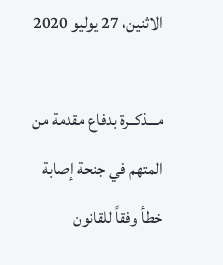الاثنين، 27 يوليو 2020

مـــذكــرة بدفاع مقدمة من المتهم في جنحة إصابة خطأ وفقاً للقانون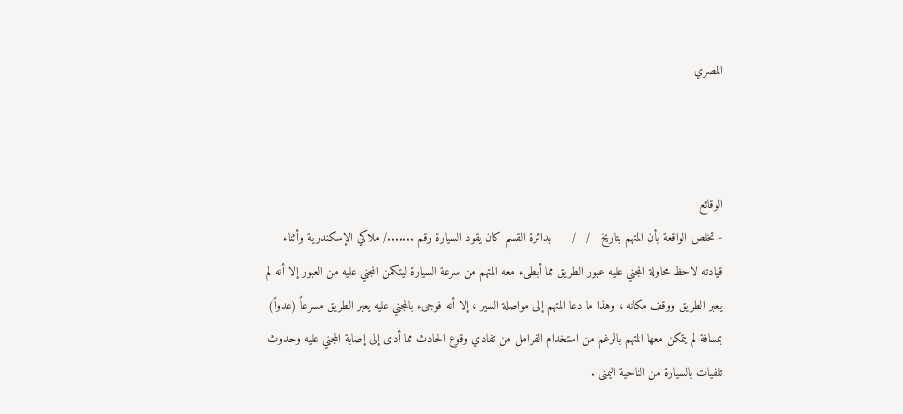المصري



الوقائع
- تخلص الواقعة بأن المتهم بتاريخ   /   /      بدائرة القسم كان يقود السيارة رقم ......./ ملاكي الإسكندرية وأثناء قيادته لاحظ محاولة المجني عليه عبور الطريق مما أبطىء معه المتهم من سرعة السيارة ليتكمن المجني عليه من العبور إلا أنه لم يعبر الطريق ووقف مكانه ، وهذا ما دعا المتهم إلى مواصلة السير ، إلا أنه فوجىء بالمجني عليه يعبر الطريق مسرعاً (عدواً) بمسافة لم يتمكن معها المتهم بالرغم من استخدام الفرامل من تفادي وقوع الحادث مما أدى إلى إصابة المجني عليه وحدوث تلفيات بالسيارة من الناحية اليمنى .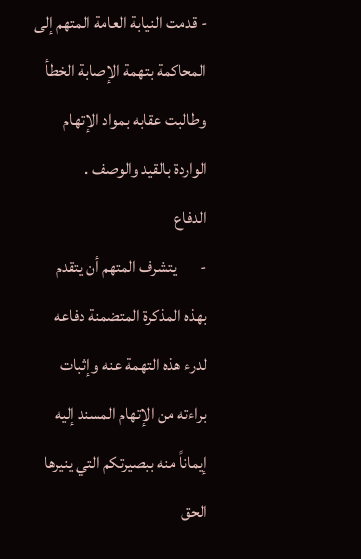- قدمت النيابة العامة المتهم إلى المحاكمة بتهمة الإصابة الخطأ وطالبت عقابه بمواد الإتهام الواردة بالقيد والوصف .
الدفاع
-       يتشرف المتهم أن يتقدم بهذه المذكرة المتضمنة دفاعه لدرء هذه التهمة عنه وإثبات براءته من الإتهام المسند إليه إيماناً منه ببصيرتكم التي ينيرها الحق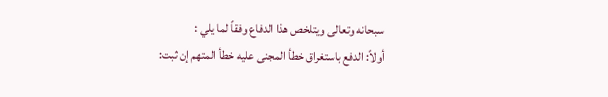سبحانه وتعالى ويتلخص هذا الدفاع وفقاً لما يلي :
أولاً: الدفع باستغراق خطأ المجنى عليه خطأ المتهم إن ثبت: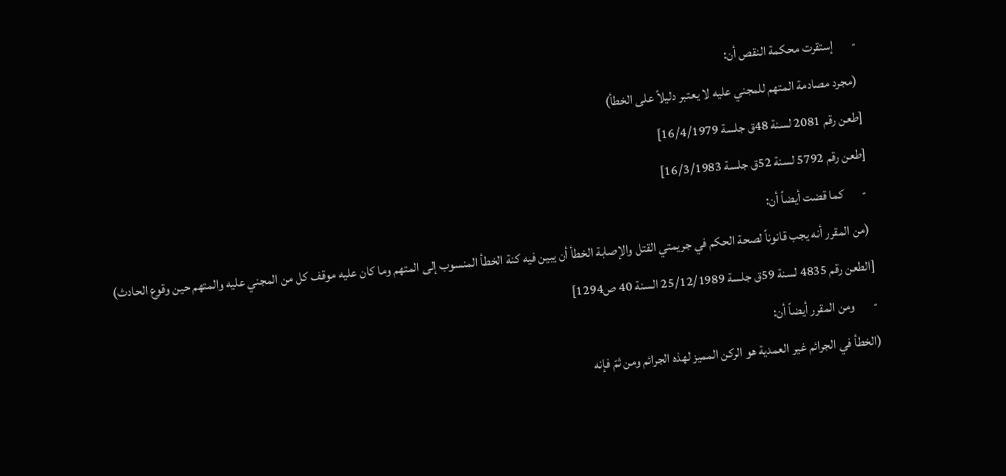-       إستقرت محكمة النقص أن:
 (مجرد مصادمة المتهم للمجني عليه لا يعتبر دليلاً على الخطأ)
[طعن رقم 2081 لسنة 48ق جلسة 16/4/1979]
[طعن رقم 5792 لسنة 52ق جلسة 16/3/1983]
 -       كما قضت أيضاً أن:
 (من المقرر أنه يجب قانوناً لصحة الحكم في جريمتي القتل والإصابة الخطأ أن يبين فيه كنة الخطأ المنسوب إلى المتهم وما كان عليه موقف كل من المجني عليه والمتهم حين وقوع الحادث)
[الطعن رقم 4835 لسنة 59ق جلسة 25/12/1989 السنة 40 ص1294]
-       ومن المقرر أيضاً أن:
(الخطأ في الجرائم غير العمدية هو الركن المميز لهذه الجرائم ومن ثمّ فإنه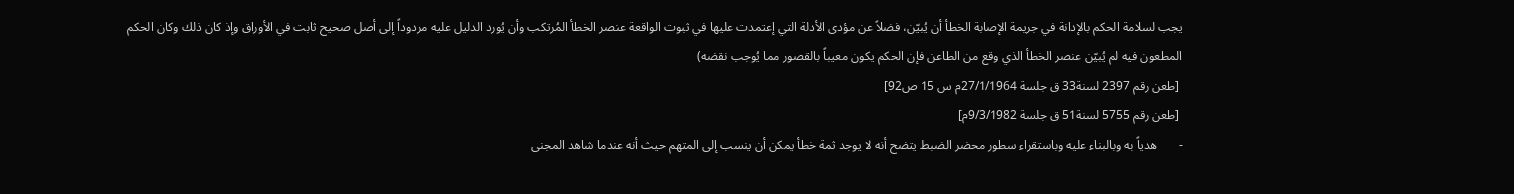يجب لسلامة الحكم بالإدانة في جريمة الإصابة الخطأ أن يُبيّن، فضلاً عن مؤدى الأدلة التي إعتمدت عليها في ثبوت الواقعة عنصر الخطأ المُرتكب وأن يُورد الدليل عليه مردوداً إلى أصل صحيح ثابت في الأوراق وإذ كان ذلك وكان الحكم المطعون فيه لم يُبيّن عنصر الخطأ الذي وقع من الطاعن فإن الحكم يكون معيباً بالقصور مما يُوجب نقضه)
 [طعن رقم 2397 لسنة33 ق جلسة 27/1/1964م س 15 ص92]
 [طعن رقم 5755 لسنة51 ق جلسة 9/3/1982م]
-       هدياً به وبالبناء عليه وباستقراء سطور محضر الضبط يتضح أنه لا يوجد ثمة خطأ يمكن أن ينسب إلى المتهم حيث أنه عندما شاهد المجنى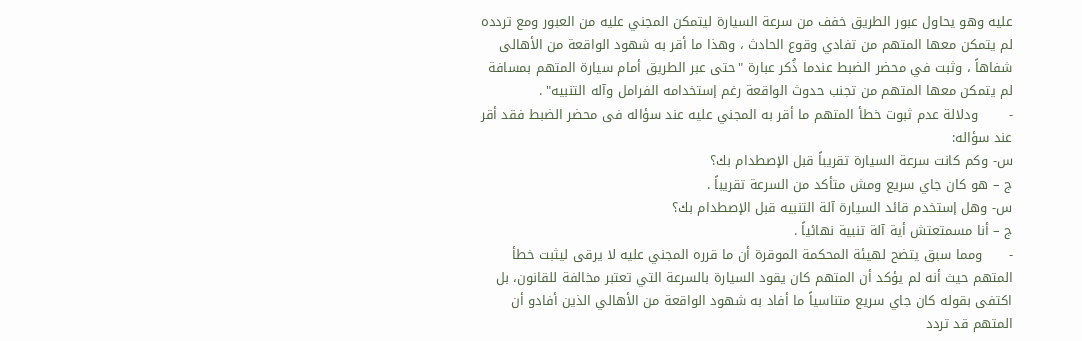عليه وهو يحاول عبور الطريق خفف من سرعة السيارة ليتمكن المجني عليه من العبور ومع تردده لم يتمكن معها المتهم من تفادي وقوع الحادث ، وهذا ما أقر به شهود الواقعة من الأهالى شفاهاً ، وثبت في محضر الضبط عندما ذُكر عبارة "حتى عبر الطريق أمام سيارة المتهم بمسافة لم يتمكن معها المتهم من تجنب حدوث الواقعة رغم إستخدامه الفرامل وآله التنبيه" .
-       ودلالة عدم ثبوت خطأ المتهم ما أقر به المجني عليه عند سؤاله فى محضر الضبط فقد أقر عند سؤاله:
س- وكم كانت سرعة السيارة تقريباً قبل الإصطدام بك؟
ج – هو كان جاي سريع ومش متأكد من السرعة تقريباً .
س- وهل إستخدم قائد السيارة آلة التنبيه قبل الإصطدام بك؟
ج – أنا مسمتعتش أية آلة تنبية نهائياً .
-      ومما سبق يتضح لهيئة المحكمة الموقرة أن ما قرره المجني عليه لا يرقى ليثبت خطأ المتهم حيث أنه لم يؤكد أن المتهم كان يقود السيارة بالسرعة التي تعتبر مخالفة للقانون، بل اكتفى بقوله كان جاي سريع متناسياً ما أفاد به شهود الواقعة من الأهالي الذين أفادو أن المتهم قد تردد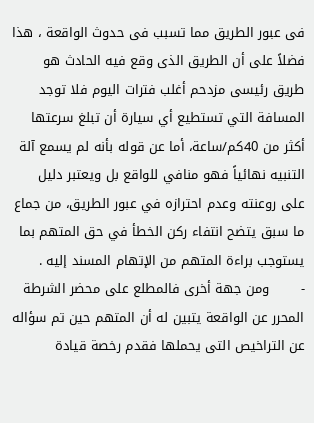فى عبور الطريق مما تسبب فى حدوث الواقعة ، هذا فضلاً على أن الطريق الذى وقع فيه الحادث هو طريق رئيسى مزدحم أغلب فترات اليوم فلا توجد المسافة التي تستطيع أي سيارة أن تبلغ سرعتها أكثر من 40كم/ساعة، أما عن قوله بأنه لم يسمع آلة التنبيه نهائياً فهو منافي للواقع بل ويعتبر دليل على روعنته وعدم احترازه في عبور الطريق، من جماع ما سبق يتضح انتفاء ركن الخطأ في حق المتهم بما يستوجب براءة المتهم من الإتهام المسند إليه .
-       ومن جهة أخرى فالمطلع على محضر الشرطة المحرر عن الواقعة يتبين له أن المتهم حين تم سؤاله عن التراخيص التى يحملها فقدم رخصة قيادة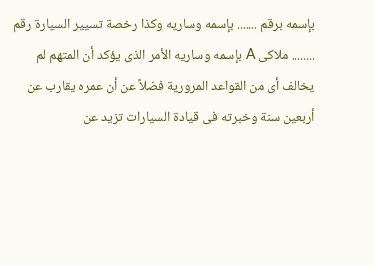بإسمه برقم ....... بإسمه وساريه وكذا رخصة تسيير السيارة رقم ........ ملاكى A بإسمه وساريه الأمر الذى يؤكد أن المتهم لم يخالف أى من القواعد المرورية فضلاً عن أن عمره يقارب عن أربعين سنة وخبرته فى قيادة السيارات تزيد عن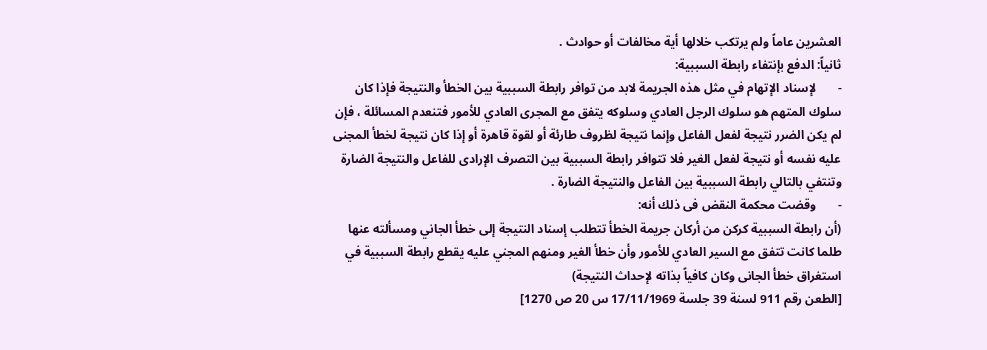العشرين عاماً ولم يرتكب خلالها أية مخالفات أو حوادث .
ثانياً: الدفع بإنتفاء رابطة السببية:
-       لإسناد الإتهام في مثل هذه الجريمة لابد من توافر رابطة السببية بين الخطأ والنتيجة فإذا كان سلوك المتهم هو سلوك الرجل العادي وسلوكه يتفق مع المجرى العادي للأمور فتنعدم المسائلة ، فإن لم يكن الضرر نتيجة لفعل الفاعل وإنما نتيجة لظروف طارئة أو لقوة قاهرة أو إذا كان نتيجة لخطأ المجنى عليه نفسه أو نتيجة لفعل الغير فلا تتوافر رابطة السببية بين التصرف الإرادى للفاعل والنتيجة الضارة وتنتفي بالتالي رابطة السببية بين الفاعل والنتيجة الضارة .
-       وقضت محكمة النقض فى ذلك أنه:
(أن رابطة السببية كركن من أركان جريمة الخطأ تتطلب إسناد النتيجة إلى خطأ الجاني ومسألته عنها طلما كانت تتفق مع السير العادي للأمور وأن خطأ الغير ومنهم المجني عليه يقطع رابطة السببية في استغراق خطأ الجانى وكان كافياً بذاته لإحداث النتيجة)
[الطعن رقم 911 لسنة 39 جلسة 17/11/1969 س 20 ص 1270]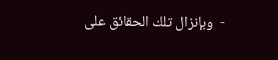-  وبإنزال تلك الحقائق على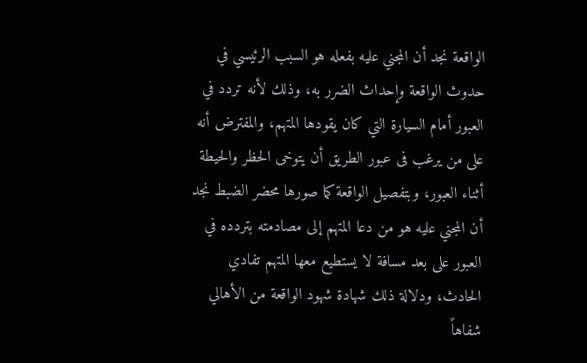الواقعة نجد أن المجني عليه بفعله هو السبب الرئيسي في حدوث الواقعة وإحداث الضرر به، وذلك لأنه تردد في العبور أمام السيارة التي كان يقودها المتهم، والمفترض أنه على من يرغب فى عبور الطريق أن يتوخى الحظر والحيطة أثناء العبور، وبتفصيل الواقعة كما صورها محضر الضبط نجد أن المجني عليه هو من دعا المتهم إلى مصادمته بتردده في العبور على بعد مسافة لا يستطيع معها المتهم تفادي الحادث، ودلالة ذلك شهادة شهود الواقعة من الأهالي شفاهاً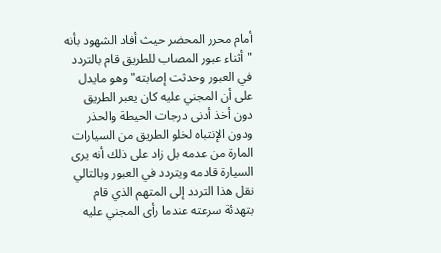أمام محرر المحضر حيث أفاد الشهود بأنه "أثناء عبور المصاب للطريق قام بالتردد في العبور وحدثت إصابته" وهو مايدل على أن المجني عليه كان يعبر الطريق دون أخذ أدنى درجات الحيطة والحذر ودون الإنتباه لخلو الطريق من السيارات المارة من عدمه بل زاد على ذلك أنه يرى السيارة قادمه ويتردد في العبور وبالتالي نقل هذا التردد إلى المتهم الذي قام بتهدئة سرعته عندما رأى المجني عليه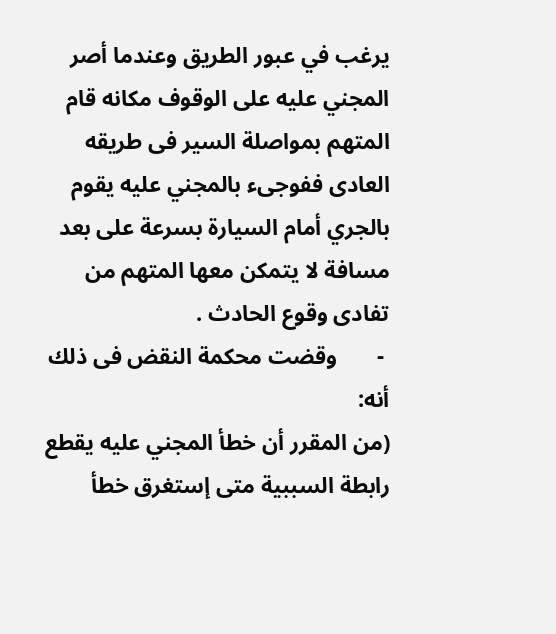يرغب في عبور الطريق وعندما أصر المجني عليه على الوقوف مكانه قام المتهم بمواصلة السير فى طريقه العادى ففوجىء بالمجني عليه يقوم بالجري أمام السيارة بسرعة على بعد مسافة لا يتمكن معها المتهم من تفادى وقوع الحادث .
 -       وقضت محكمة النقض فى ذلك أنه:
(من المقرر أن خطأ المجني عليه يقطع رابطة السببية متى إستغرق خطأ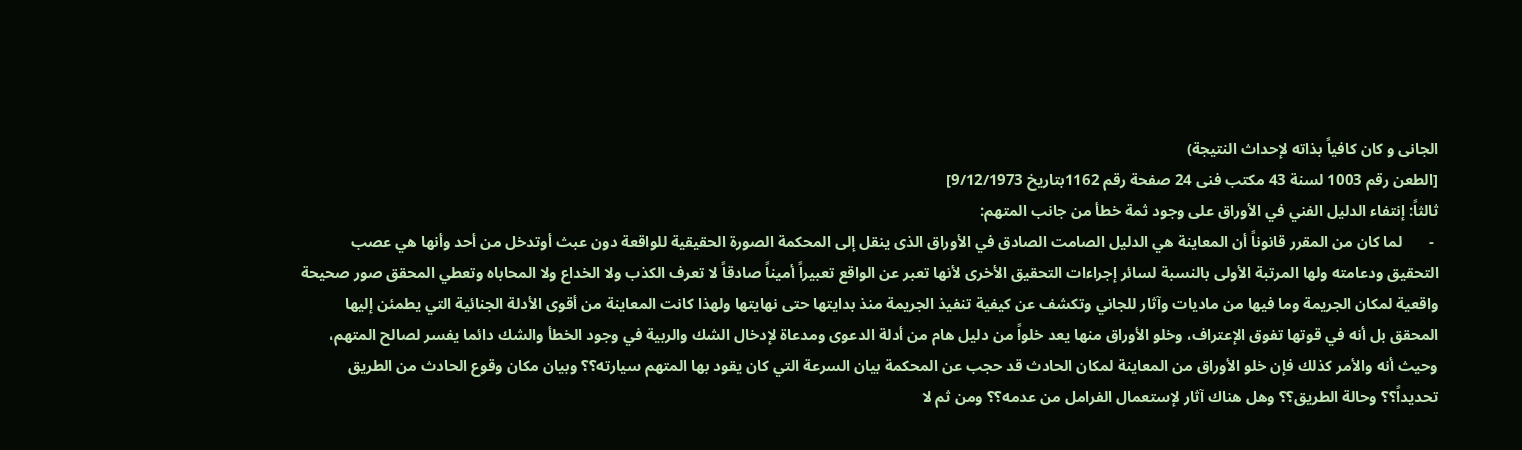الجانى و كان كافياً بذاته لإحداث النتيجة)
[الطعن رقم 1003 لسنة 43 مكتب فنى 24 صفحة رقم 1162بتاريخ 9/12/1973]
ثالثاً: إنتفاء الدليل الفني في الأوراق على وجود ثمة خطأ من جانب المتهم:
 -       لما كان من المقرر قانوناً أن المعاينة هي الدليل الصامت الصادق في الأوراق الذى ينقل إلى المحكمة الصورة الحقيقية للواقعة دون عبث أوتدخل من أحد وأنها هي عصب التحقيق ودعامته ولها المرتبة الأولى بالنسبة لسائر إجراءات التحقيق الأخرى لأنها تعبر عن الواقع تعبيراً أميناً صادقاً لا تعرف الكذب ولا الخداع ولا المحاباه وتعطي المحقق صور صحيحة واقعية لمكان الجريمة وما فيها من ماديات وآثار للجاني وتكشف عن كيفية تنفيذ الجريمة منذ بدايتها حتى نهايتها ولهذا كانت المعاينة من أقوى الأدلة الجنائية التي يطمئن إليها المحقق بل أنه في قوتها تفوق الإعتراف، وخلو الأوراق منها يعد خلواً من دليل هام من أدلة الدعوى ومدعاة لإدخال الشك والربية في وجود الخطأ والشك دائما يفسر لصالح المتهم، وحيث أنه والأمر كذلك فإن خلو الأوراق من المعاينة لمكان الحادث قد حجب عن المحكمة بيان السرعة التي كان يقود بها المتهم سيارته؟؟ وبيان مكان وقوع الحادث من الطريق تحديداً؟؟ وحالة الطريق؟؟ وهل هناك آثار لإستعمال الفرامل من عدمه؟؟ ومن ثم لا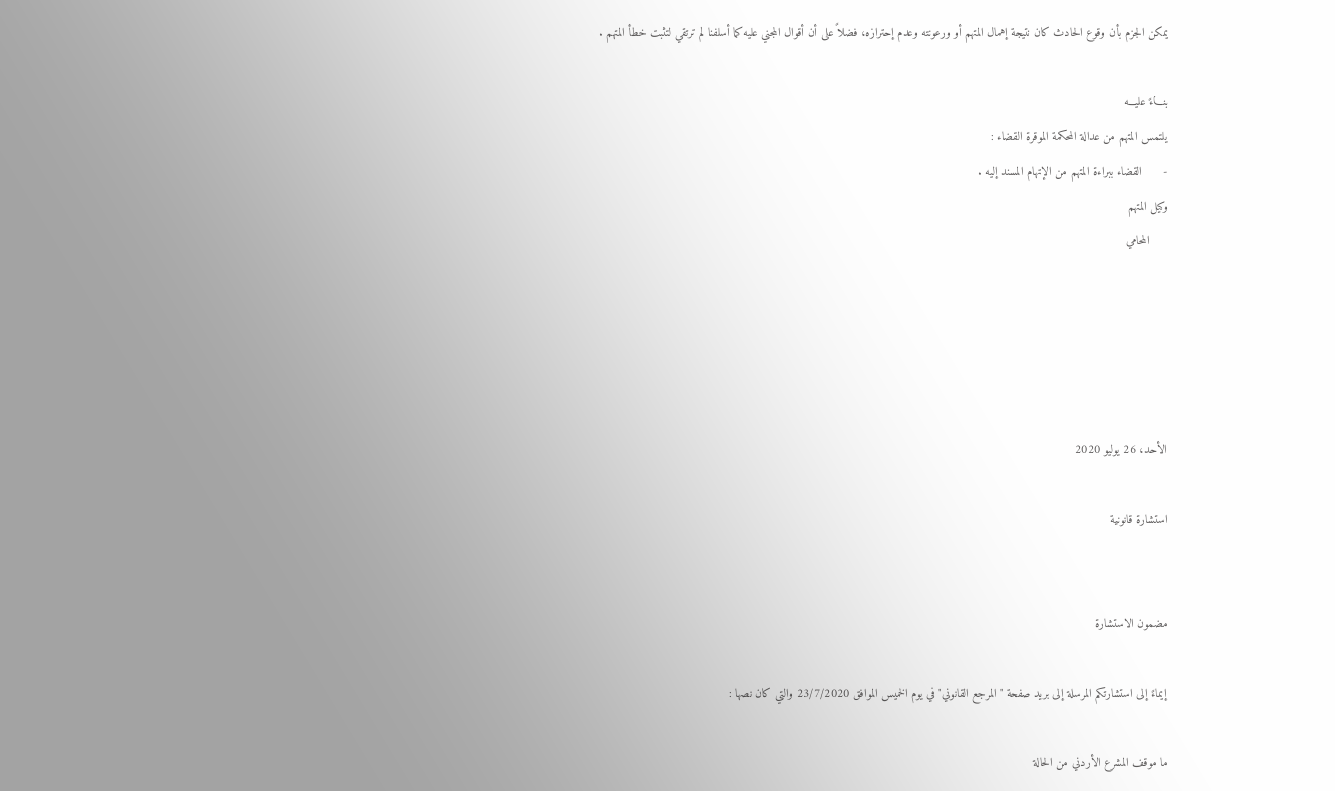يمكن الجزم بأن وقوع الحادث كان نتيجة إهمال المتهم أو ورعونته وعدم إحترازه، فضلاً على أن أقوال المجني عليه كما أسلفنا لم ترتقي لتثبت خطأ المتهم .

بنـــاءً عليـــه
يلتمس المتهم من عدالة المحكمة الموقرة القضاء :
-      القضاء ببراءة المتهم من الإتهام المسند إليه .
وكيل المتهم
     المحامي





الأحد، 26 يوليو 2020

استشارة قانونية


مضمون الاستشارة

إيماءً إلى استشارتكم المرسلة إلى بريد صفحة "المرجع القانوني" في يوم الخميس الموافق 23/7/2020 والتي كان نصها :

ما موقف المشرع الأردني من الحالة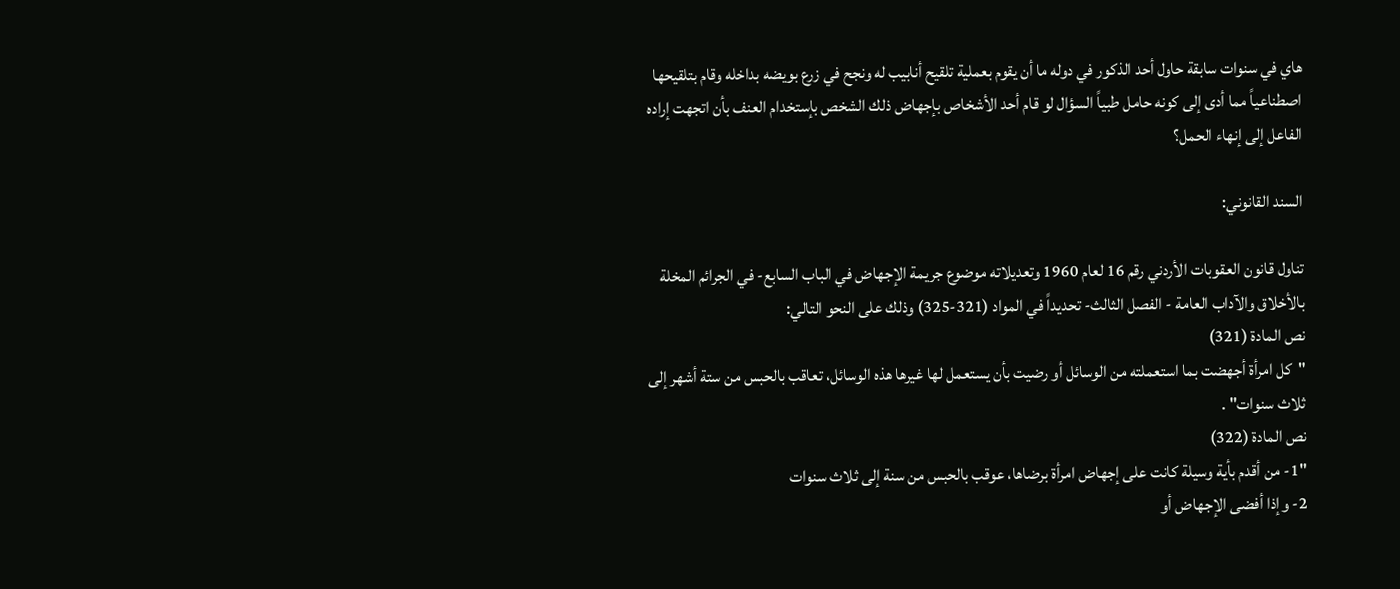هاي في سنوات سابقة حاول أحد الذكور في دوله ما أن يقوم بعملية تلقيح أنابيب له ونجح في زرع بويضه بداخله وقام بتلقيحها اصطناعياً مما أدى إلى كونه حامل طبياً السؤال لو قام أحد الأشخاص بإجهاض ذلك الشخص بإستخدام العنف بأن اتجهت إراده الفاعل إلى إنهاء الحمل؟

السند القانوني:

تناول قانون العقوبات الأردني رقم 16 لعام 1960 وتعديلاته موضوع جريمة الإجهاض في الباب السابع- في الجرائم المخلة بالأخلاق والآداب العامة - الفصل الثالث- تحديداً في المواد (321-325) وذلك على النحو التالي:
نص المادة (321)
"كل امرأة أجهضت بما استعملته من الوسائل أو رضيت بأن يستعمل لها غيرها هذه الوسائل، تعاقب بالحبس من ستة أشهر إلى ثلاث سنوات" .
نص المادة (322)
"1- من أقدم بأية وسيلة كانت على إجهاض امرأة برضاها، عوقب بالحبس من سنة إلى ثلاث سنوات
2- وإذا أفضى الإجهاض أو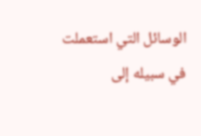الوسائل التي استعملت في سبيله إلى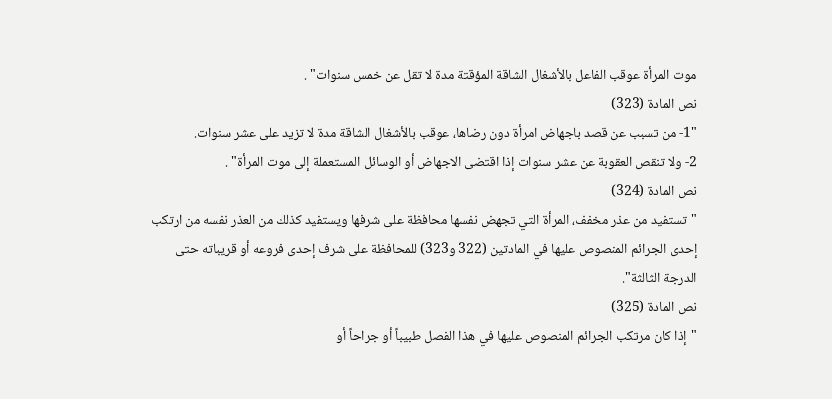موت المرأة عوقب الفاعل بالأشغال الشاقة المؤقتة مدة لا تقل عن خمس سنوات" .
نص المادة (323)
"1- من تسبب عن قصد باجهاض امرأة دون رضاها، عوقب بالأشغال الشاقة مدة لا تزيد على عشر سنوات.
2- ولا تنقص العقوبة عن عشر سنوات إذا اقتضى الاجهاض أو الوسائل المستعملة إلى موت المرأة" .
نص المادة (324)
"تستفيد من عذر مخفف، المرأة التي تجهض نفسها محافظة على شرفها ويستفيد كذلك من العذر نفسه من ارتكب إحدى الجرائم المنصوص عليها في المادتين (322 و323) للمحافظة على شرف إحدى فروعه أو قريباته حتى الدرجة الثالثة".
نص المادة (325)
"إذا كان مرتكب الجرائم المنصوص عليها في هذا الفصل طبيباً أو جراحاً أو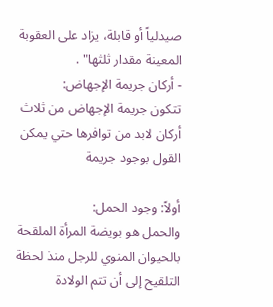صيدلياً أو قابلة، يزاد على العقوبة المعينة مقدار ثلثها" .
- أركان جريمة الإجهاض:
تتكون جريمة الإجهاض من ثلاث أركان لابد من توافرها حتي يمكن القول بوجود جريمة

أولاً: وجود الحمل:
والحمل هو بويضة المرأة الملقحة بالحيوان المنوي للرجل منذ لحظة التلقيح إلى أن تتم الولادة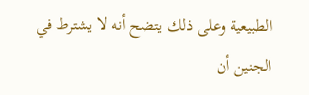الطبيعية وعلى ذلك يتضح أنه لا يشترط في الجنين أن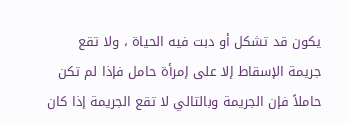يكون قد تشكل أو دبت فيه الحياة ، ولا تقع جريمة الإسقاط إلا على إمرأة حامل فإذا لم تكن حاملاً فإن الجريمة وبالتالي لا تقع الجريمة إذا كان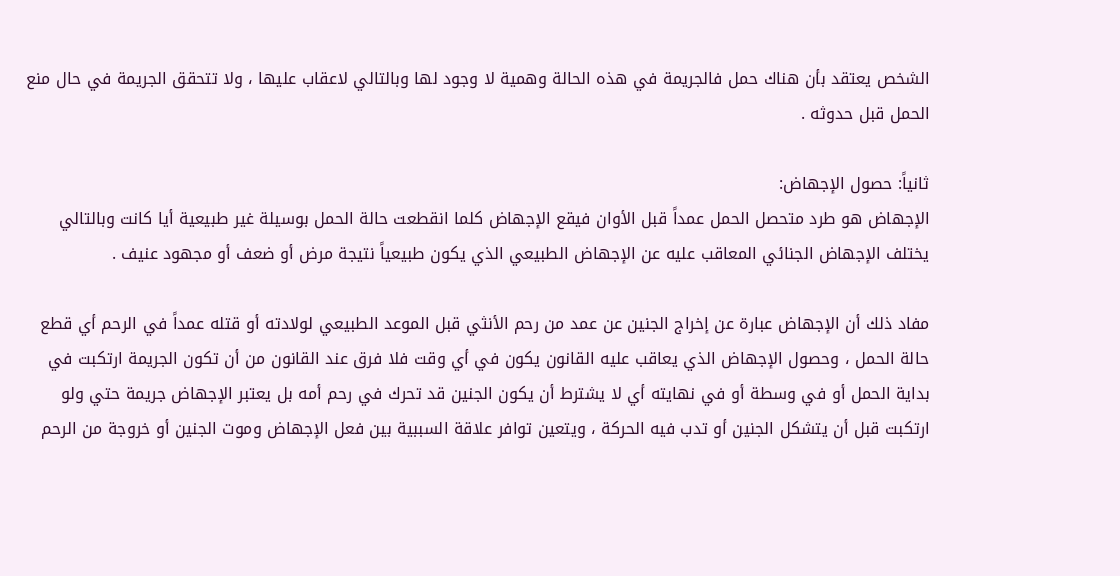الشخص يعتقد بأن هناك حمل فالجريمة في هذه الحالة وهمية لا وجود لها وبالتالي لاعقاب عليها ، ولا تتحقق الجريمة في حال منع الحمل قبل حدوثه .

ثانياً: حصول الإجهاض:
الإجهاض هو طرد متحصل الحمل عمداً قبل الأوان فيقع الإجهاض كلما انقطعت حالة الحمل بوسيلة غير طبيعية أيا كانت وبالتالي يختلف الإجهاض الجنائي المعاقب عليه عن الإجهاض الطبيعي الذي يكون طبيعياً نتيجة مرض أو ضعف أو مجهود عنيف .

مفاد ذلك أن الإجهاض عبارة عن إخراج الجنين عن عمد من رحم الأنثي قبل الموعد الطبيعي لولادته أو قتله عمداً في الرحم أي قطع حالة الحمل ، وحصول الإجهاض الذي يعاقب عليه القانون يكون في أي وقت فلا فرق عند القانون من أن تكون الجريمة ارتكبت في بداية الحمل أو في وسطة أو في نهايته أي لا يشترط أن يكون الجنين قد تحرك في رحم أمه بل يعتبر الإجهاض جريمة حتي ولو ارتكبت قبل أن يتشكل الجنين أو تدب فيه الحركة ، ويتعين توافر علاقة السببية بين فعل الإجهاض وموت الجنين أو خروجة من الرحم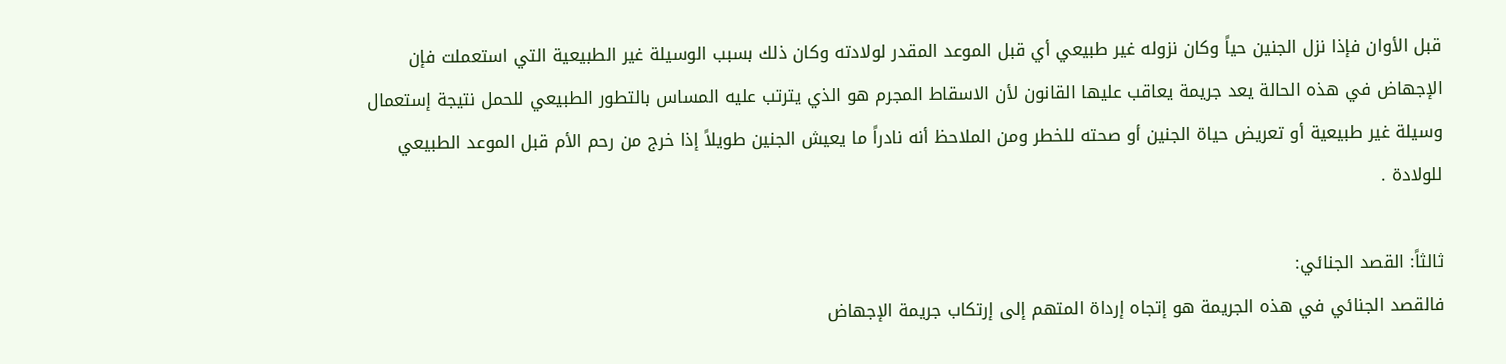قبل الأوان فإذا نزل الجنين حياً وكان نزوله غير طبيعي أي قبل الموعد المقدر لولادته وكان ذلك بسبب الوسيلة غير الطبيعية التي استعملت فإن الإجهاض في هذه الحالة يعد جريمة يعاقب عليها القانون لأن الاسقاط المجرم هو الذي يترتب عليه المساس بالتطور الطبيعي للحمل نتيجة إستعمال وسيلة غير طبيعية أو تعريض حياة الجنين أو صحته للخطر ومن الملاحظ أنه نادراً ما يعيش الجنين طويلاً إذا خرج من رحم الأم قبل الموعد الطبيعي للولادة .

ثالثاً: القصد الجنائي:
فالقصد الجنائي في هذه الجريمة هو إتجاه إرداة المتهم إلى إرتكاب جريمة الإجهاض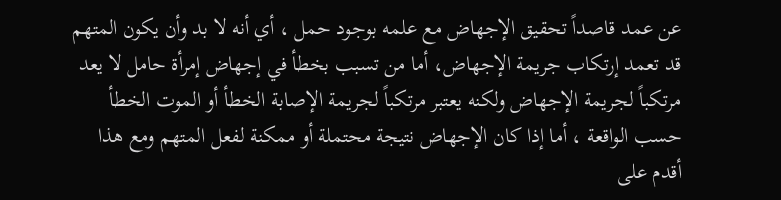عن عمد قاصداً تحقيق الإجهاض مع علمه بوجود حمل ، أي أنه لا بد وأن يكون المتهم قد تعمد إرتكاب جريمة الإجهاض، أما من تسبب بخطأ في إجهاض إمرأة حامل لا يعد مرتكباً لجريمة الإجهاض ولكنه يعتبر مرتكباً لجريمة الإصابة الخطأ أو الموت الخطأ حسب الواقعة ، أما إذا كان الإجهاض نتيجة محتملة أو ممكنة لفعل المتهم ومع هذا أقدم على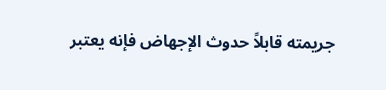جريمته قابلاً حدوث الإجهاض فإنه يعتبر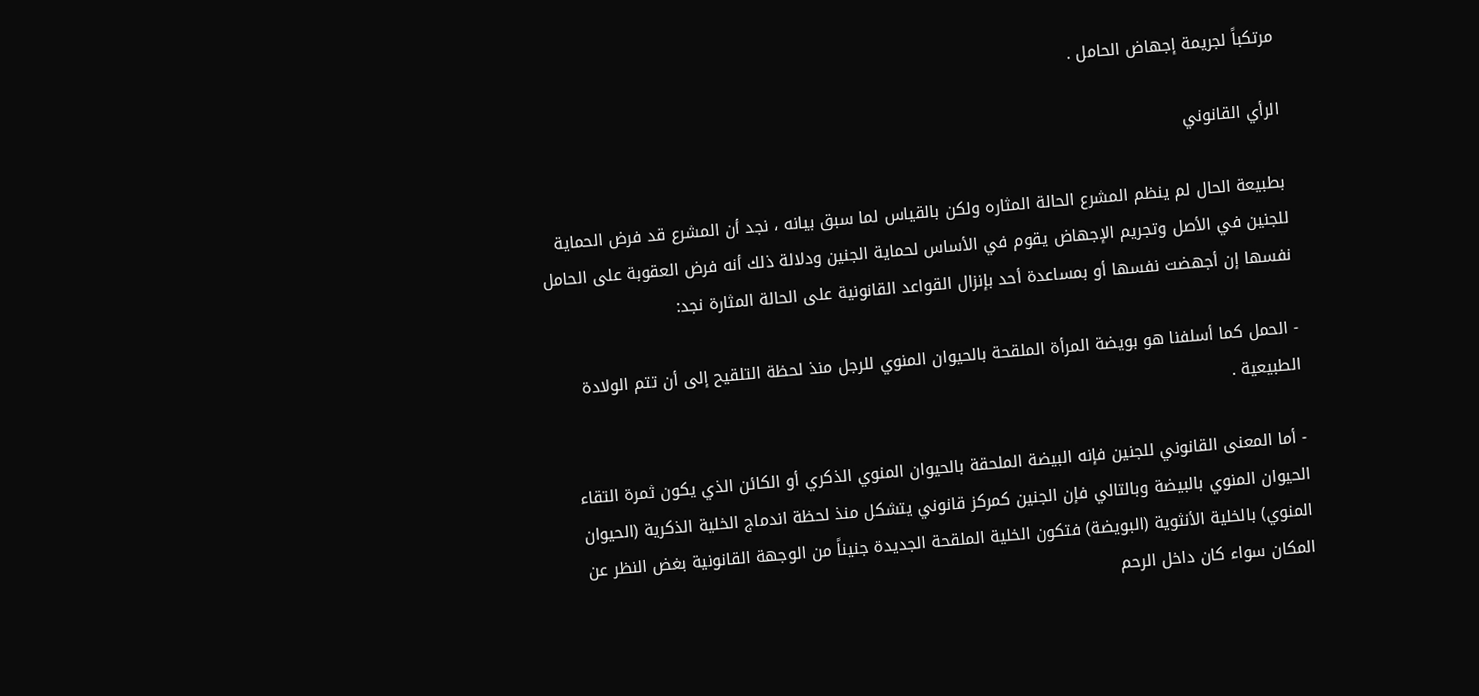مرتكباً لجريمة إجهاض الحامل .

الرأي القانوني

بطبيعة الحال لم ينظم المشرع الحالة المثاره ولكن بالقياس لما سبق بيانه ، نجد أن المشرع قد فرض الحماية للجنين في الأصل وتجريم الإجهاض يقوم في الأساس لحماية الجنين ودلالة ذلك أنه فرض العقوبة على الحامل نفسها إن أجهضت نفسها أو بمساعدة أحد بإنزال القواعد القانونية على الحالة المثارة نجد:

- الحمل كما أسلفنا هو بويضة المرأة الملقحة بالحيوان المنوي للرجل منذ لحظة التلقيح إلى أن تتم الولادة الطبيعية .

- أما المعنى القانوني للجنين فإنه البيضة الملحقة بالحيوان المنوي الذكري أو الكائن الذي يكون ثمرة التقاء الحيوان المنوي بالبيضة وبالتالي فإن الجنين كمركز قانوني يتشكل منذ لحظة اندماج الخلية الذكرية (الحيوان المنوي) بالخلية الأنثوية (البويضة) فتكون الخلية الملقحة الجديدة جنيناً من الوجهة القانونية بغض النظر عن المكان سواء كان داخل الرحم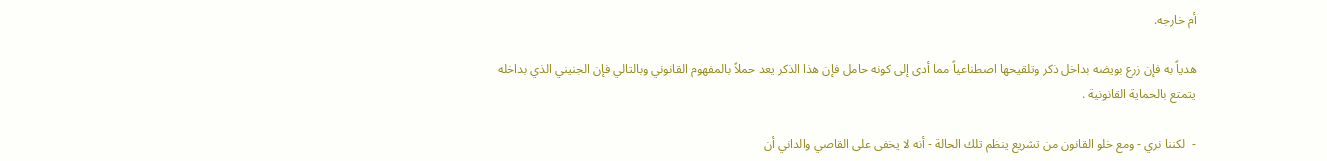أم خارجه.

هدياً به فإن زرع بويضه بداخل ذكر وتلقيحها اصطناعياً مما أدى إلى كونه حامل فإن هذا الذكر يعد حملاً بالمفهوم القانوني وبالتالي فإن الجنيني الذي بداخله يتمتع بالحماية القانونية .

-  لكننا نري - ومع خلو القانون من تشريع ينظم تلك الحالة - أنه لا يخفى على القاصي والداني أن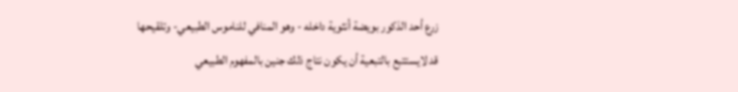زرع أحد الذكور بويضة أنثوية داخله - وهو المنافي للناموس الطبيعي- وتلقيحها قد لايستتبع بالتبعية أن يكون نتاج ذلك جنين بالمفهوم الطبيعي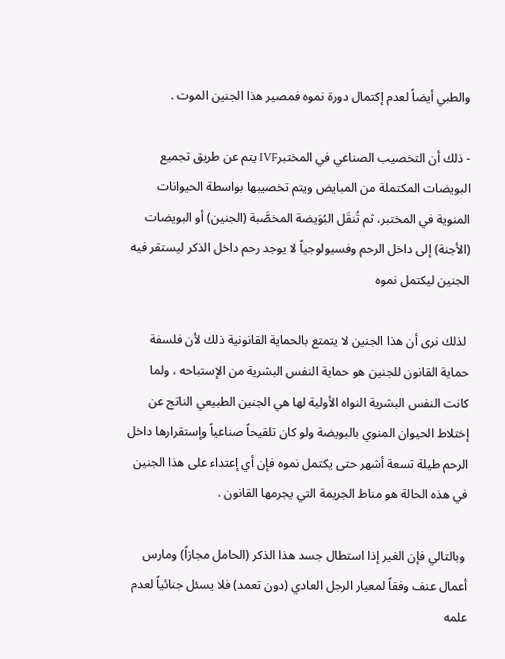والطبي أيضاً لعدم إكتمال دورة نموه فمصير هذا الجنين الموت .

- ذلك أن التخصيب الصناعي في المختبرIVF يتم عن طريق تجميع البويضات المكتملة من المبايض ويتم تخصيبها بواسطة الحيوانات المنوية في المختبر، ثم تُنقَل البُوَيضة المخصَّبة (الجنين) أو البويضات (الأجنة) إلى داخل الرحم وفسيولوجياً لا يوجد رحم داخل الذكر ليستقر فيه الجنين ليكتمل نموه

 لذلك نرى أن هذا الجنين لا يتمتع بالحماية القانونية ذلك لأن فلسفة حماية القانون للجنين هو حماية النفس البشرية من الإستباحه ، ولما كانت النفس البشرية النواه الأولية لها هي الجنين الطبيعي الناتج عن إختلاط الحيوان المنوي بالبويضة ولو كان تلقيحاً صناعياً وإستقرارها داخل الرحم طيلة تسعة أشهر حتى يكتمل نموه فإن أي إعتداء على هذا الجنين في هذه الحالة هو مناط الجريمة التي يجرمها القانون .

 وبالتالي فإن الغير إذا استطال جسد هذا الذكر (الحامل مجازاً) ومارس أعمال عنف وفقاً لمعيار الرجل العادي (دون تعمد) فلا يسئل جنائياً لعدم علمه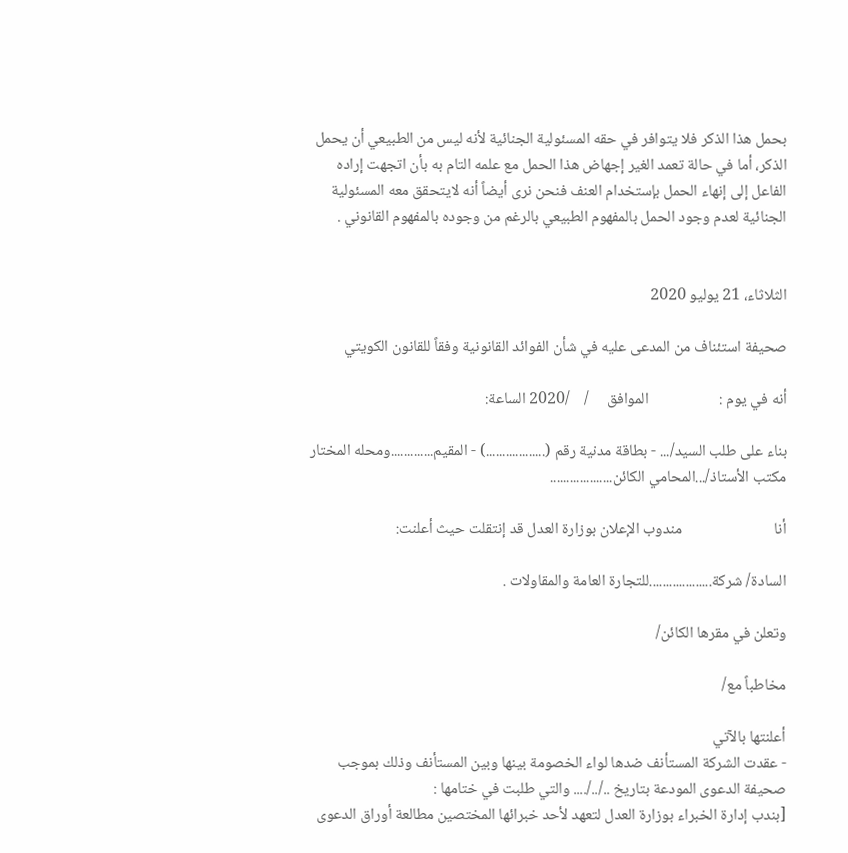بحمل هذا الذكر فلا يتوافر في حقه المسئولية الجنائية لأنه ليس من الطبيعي أن يحمل الذكر، أما في حالة تعمد الغير إجهاض هذا الحمل مع علمه التام به بأن اتجهت إراده الفاعل إلى إنهاء الحمل بإستخدام العنف فنحن نرى أيضاً أنه لايتحقق معه المسئولية الجنائية لعدم وجود الحمل بالمفهوم الطبيعي بالرغم من وجوده بالمفهوم القانوني .


الثلاثاء، 21 يوليو 2020

صحيفة استئناف من المدعى عليه في شأن الفوائد القانونية وفقاً للقانون الكويتي

أنه في يوم :                    الموافق     /    /2020 الساعة:

بناء على طلب السيد/... - بطاقة مدنية رقم (..................) - المقيم.............ومحله المختار مكتب الأستاذ/...المحامي الكائن...................

أنا                          مندوب الإعلان بوزارة العدل قد إنتقلت حيث أعلنت:

السادة/ شركة...................للتجارة العامة والمقاولات .

وتعلن في مقرها الكائن/

مخاطباً مع/

أعلنتها بالآتي
- عقدت الشركة المستأنف ضدها لواء الخصومة بينها وبين المستأنف وذلك بموجب صحيفة الدعوى المودعة بتاريخ ../../.... والتي طلبت في ختامها :
[بندب إدارة الخبراء بوزارة العدل لتعهد لأحد خبرائها المختصين مطالعة أوراق الدعوى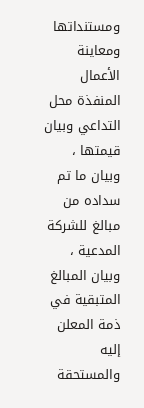ومستنداتها ومعاينة الأعمال المنفذة محل التداعي وبيان قيمتها ، وبيان ما تم سداده من مبالغ للشركة المدعية ، وبيان المبالغ المتبقية في ذمة المعلن إليه والمستحقة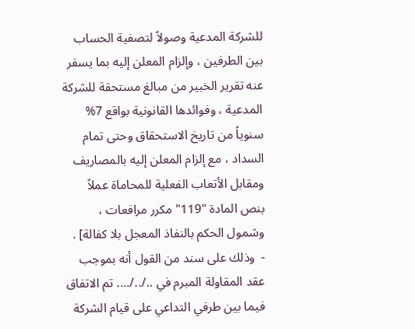للشركة المدعية وصولاً لتصفية الحساب بين الطرفين ، وإلزام المعلن إليه بما يسفر عنه تقرير الخبير من مبالغ مستحقة للشركة المدعية ، وفوائدها القانونية بواقع 7% سنوياً من تاريخ الاستحقاق وحتى تمام السداد ، مع إلزام المعلن إليه بالمصاريف ومقابل الأتعاب الفعلية للمحاماة عملاً بنص المادة "119" مكرر مرافعات ، وشمول الحكم بالنفاذ المعجل بلا كفالة] .
-  وذلك على سند من القول أنه بموجب عقد المقاولة المبرم في ../../.... تم الاتفاق فيما بين طرفي التداعي على قيام الشركة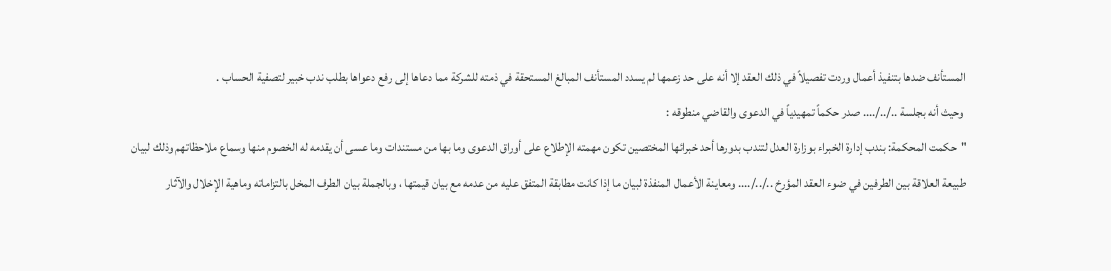المستأنف ضدها بتنفيذ أعمال وردت تفصيلاً في ذلك العقد إلا أنه على حد زعمها لم يسدد المستأنف المبالغ المستحقة في ذمته للشركة مما دعاها إلى رفع دعواها بطلب ندب خبير لتصفية الحساب .
 وحيث أنه بجلسة ../../.... صدر حكماً تمهيدياً في الدعوى والقاضي منطوقه :
"حكمت المحكمة: بندب إدارة الخبراء بوزارة العدل لتندب بدورها أحد خبرائها المختصين تكون مهمته الإطلاع على أوراق الدعوى وما بها من مستندات وما عسى أن يقدمه له الخصوم منها وسماع ملاحظاتهم وذلك لبيان طبيعة العلاقة بين الطرفين في ضوء العقد المؤرخ ../../.... ومعاينة الأعمال المنفذة لبيان ما إذا كانت مطابقة المتفق عليه من عدمه مع بيان قيمتها ، وبالجملة بيان الطرف المخل بالتزاماته وماهية الإخلال والآثار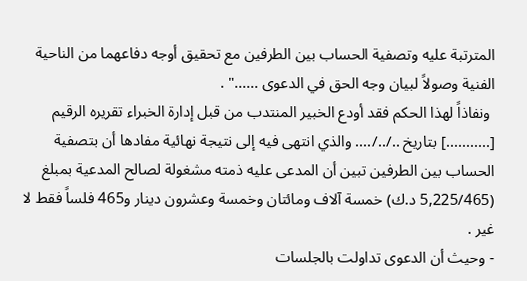المترتبة عليه وتصفية الحساب بين الطرفين مع تحقيق أوجه دفاعهما من الناحية الفنية وصولاً لبيان وجه الحق في الدعوى ......" .
 ونفاذاً لهذا الحكم فقد أودع الخبير المنتدب من قبل إدارة الخبراء تقريره الرقيم [...........] بتاريخ ../../.... والذي انتهى فيه إلى نتيجة نهائية مفادها أن بتصفية الحساب بين الطرفين تبين أن المدعى عليه ذمته مشغولة لصالح المدعية بمبلغ (5,225/465 د.ك) خمسة آلاف ومائتان وخمسة وعشرون دينار و465 فلساً فقط لا غير .
- وحيث أن الدعوى تداولت بالجلسات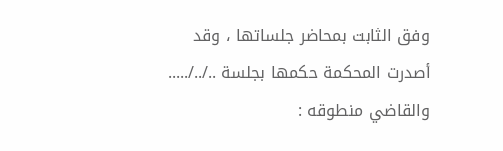وفق الثابت بمحاضر جلساتها ، وقد أصدرت المحكمة حكمها بجلسة ../../..... والقاضي منطوقه :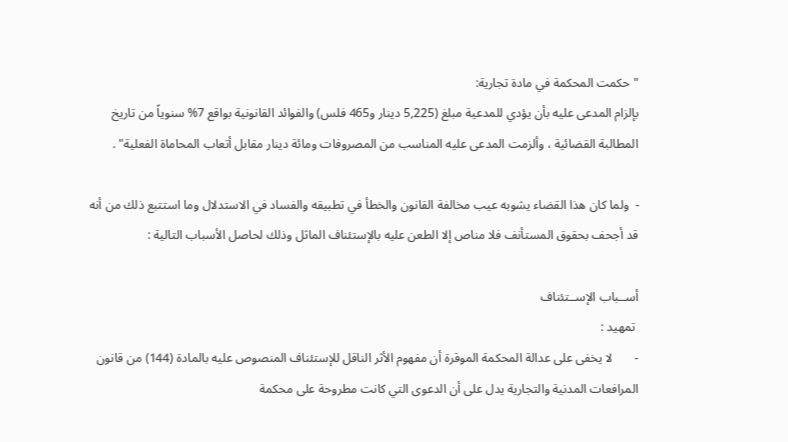"حكمت المحكمة في مادة تجارية:
بإلزام المدعى عليه بأن يؤدي للمدعية مبلغ (5,225 دينار و465 فلس) والفوائد القانونية بواقع 7% سنوياً من تاريخ المطالبة القضائية ، وألزمت المدعى عليه المناسب من المصروفات ومائة دينار مقابل أتعاب المحاماة الفعلية" .

-  ولما كان هذا القضاء يشوبه عيب مخالفة القانون والخطأ في تطبيقه والفساد في الاستدلال وما استتبع ذلك من أنه قد أجحف بحقوق المستأنف فلا مناص إلا الطعن عليه بالإستئناف الماثل وذلك لحاصل الأسباب التالية :

أســباب الإســتئناف
 تمهيد :
-       لا يخفى على عدالة المحكمة الموقرة أن مفهوم الأثر الناقل للإستئناف المنصوص عليه بالمادة (144) من قانون المرافعات المدنية والتجارية يدل على أن الدعوى التي كانت مطروحة على محكمة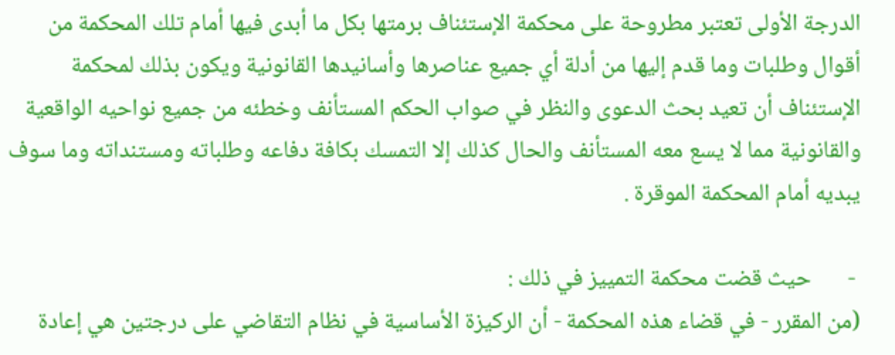الدرجة الأولى تعتبر مطروحة على محكمة الإستئناف برمتها بكل ما أبدى فيها أمام تلك المحكمة من أقوال وطلبات وما قدم إليها من أدلة أي جميع عناصرها وأسانيدها القانونية ويكون بذلك لمحكمة الإستئناف أن تعيد بحث الدعوى والنظر في صواب الحكم المستأنف وخطئه من جميع نواحيه الواقعية والقانونية مما لا يسع معه المستأنف والحال كذلك إلا التمسك بكافة دفاعه وطلباته ومستنداته وما سوف يبديه أمام المحكمة الموقرة .

 -       حيث قضت محكمة التمييز في ذلك :
(من المقرر - في قضاء هذه المحكمة - أن الركيزة الأساسية في نظام التقاضي على درجتين هي إعادة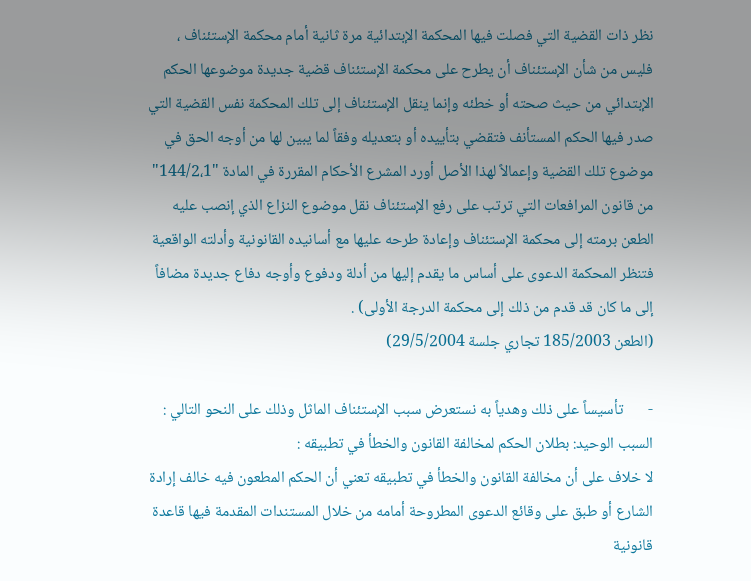نظر ذات القضية التي فصلت فيها المحكمة الإبتدائية مرة ثانية أمام محكمة الإستئناف ، فليس من شأن الإستئناف أن يطرح على محكمة الإستئناف قضية جديدة موضوعها الحكم الإبتدائي من حيث صحته أو خطئه وإنما ينقل الإستئناف إلى تلك المحكمة نفس القضية التي صدر فيها الحكم المستأنف فتقضي بتأييده أو بتعديله وفقاً لما يبين لها من أوجه الحق في موضوع تلك القضية وإعمالاً لهذا الأصل أورد المشرع الأحكام المقررة في المادة "144/2،1" من قانون المرافعات التي ترتب على رفع الإستئناف نقل موضوع النزاع الذي إنصب عليه الطعن برمته إلى محكمة الإستئناف وإعادة طرحه عليها مع أسانيده القانونية وأدلته الواقعية فتنظر المحكمة الدعوى على أساس ما يقدم إليها من أدلة ودفوع وأوجه دفاع جديدة مضافاً إلى ما كان قد قدم من ذلك إلى محكمة الدرجة الأولى) .
(الطعن 185/2003 تجاري جلسة 29/5/2004)

-       تأسيساً على ذلك وهدياً به نستعرض سبب الإستئناف الماثل وذلك على النحو التالي :
السبب الوحيد: بطلان الحكم لمخالفة القانون والخطأ في تطبيقه :
لا خلاف على أن مخالفة القانون والخطأ في تطبيقه تعني أن الحكم المطعون فيه خالف إرادة الشارع أو طبق على وقائع الدعوى المطروحة أمامه من خلال المستندات المقدمة فيها قاعدة قانونية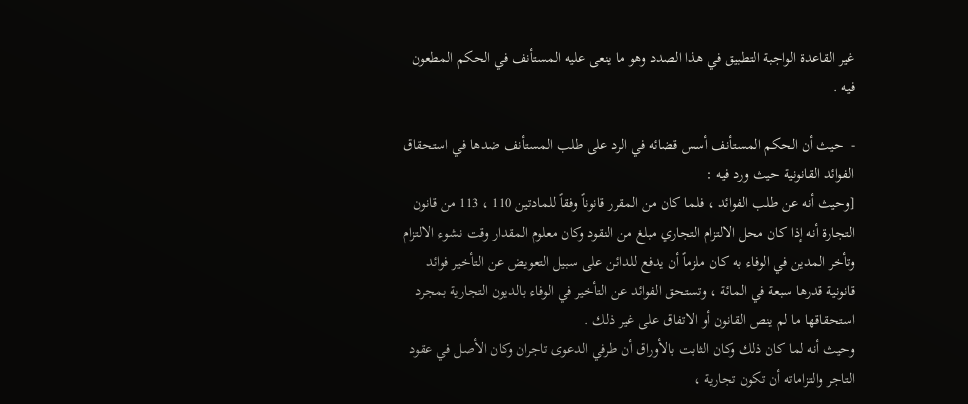غير القاعدة الواجبة التطبيق في هذا الصدد وهو ما ينعى عليه المستأنف في الحكم المطعون فيه .

-  حيث أن الحكم المستأنف أسس قضائه في الرد على طلب المستأنف ضدها في استحقاق الفوائد القانونية حيث ورد فيه :
[وحيث أنه عن طلب الفوائد ، فلما كان من المقرر قانوناً وفقاً للمادتين 110 ، 113 من قانون التجارة أنه إذا كان محل الالتزام التجاري مبلغ من النقود وكان معلوم المقدار وقت نشوء الالتزام وتأخر المدين في الوفاء به كان ملزماً أن يدفع للدائن على سبيل التعويض عن التأخير فوائد قانونية قدرها سبعة في المائة ، وتستحق الفوائد عن التأخير في الوفاء بالديون التجارية بمجرد استحقاقها ما لم ينص القانون أو الاتفاق على غير ذلك .
وحيث أنه لما كان ذلك وكان الثابت بالأوراق أن طرفي الدعوى تاجران وكان الأصل في عقود التاجر والتزاماته أن تكون تجارية ،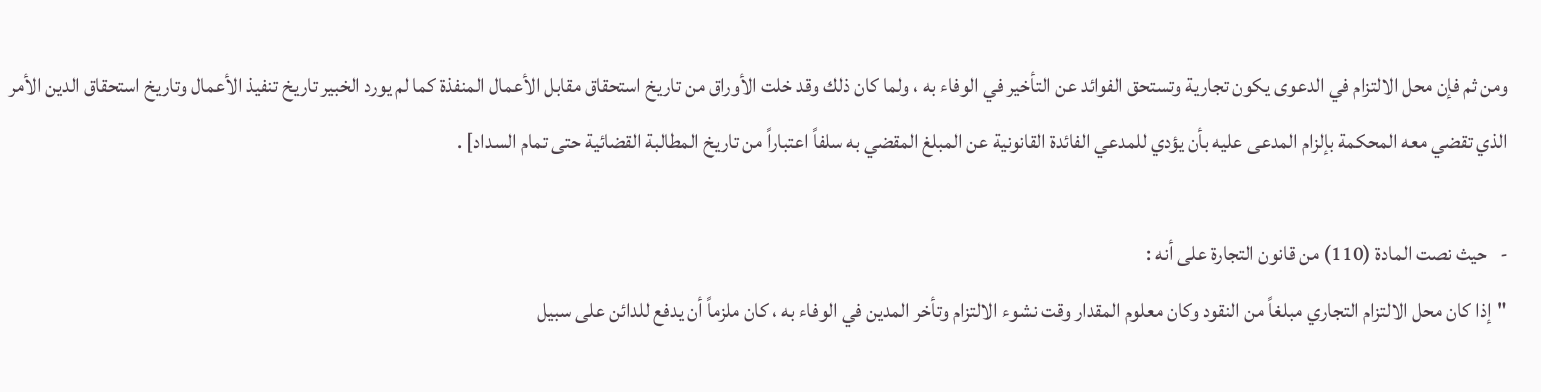ومن ثم فإن محل الالتزام في الدعوى يكون تجارية وتستحق الفوائد عن التأخير في الوفاء به ، ولما كان ذلك وقد خلت الأوراق من تاريخ استحقاق مقابل الأعمال المنفذة كما لم يورد الخبير تاريخ تنفيذ الأعمال وتاريخ استحقاق الدين الأمر الذي تقضي معه المحكمة بإلزام المدعى عليه بأن يؤدي للمدعي الفائدة القانونية عن المبلغ المقضي به سلفاً اعتباراً من تاريخ المطالبة القضائية حتى تمام السداد] .

-   حيث نصت المادة (110) من قانون التجارة على أنه :
"إذا كان محل الالتزام التجاري مبلغاً من النقود وكان معلوم المقدار وقت نشوء الالتزام وتأخر المدين في الوفاء به ، كان ملزماً أن يدفع للدائن على سبيل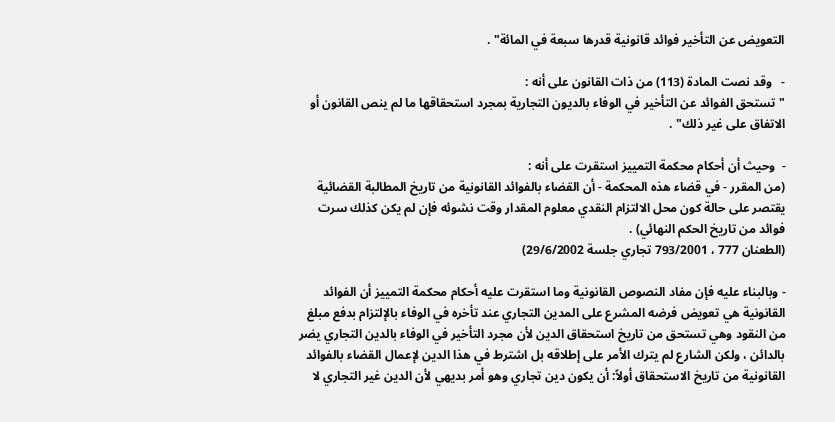التعويض عن التأخير فوائد قانونية قدرها سبعة في المائة" .

-   وقد نصت المادة (113) من ذات القانون على أنه :
"تستحق الفوائد عن التأخير في الوفاء بالديون التجارية بمجرد استحقاقها ما لم ينص القانون أو الاتفاق على غير ذلك" .

-  وحيث أن أحكام محكمة التمييز استقرت على أنه :
(من المقرر - في قضاء هذه المحكمة - أن القضاء بالفوائد القانونية من تاريخ المطالبة القضائية يقتصر على حالة كون محل الالتزام النقدي معلوم المقدار وقت نشوئه فإن لم يكن كذلك سرت فوائد من تاريخ الحكم النهائي) .
(الطعنان 777 ، 793/2001 تجاري جلسة 29/6/2002)

- وبالبناء عليه فإن مفاد النصوص القانونية وما استقرت عليه أحكام محكمة التمييز أن الفوائد القانونية هي تعويض فرضه المشرع على المدين التجاري عند تأخره في الوفاء بالإلتزام بدفع مبلغ من النقود وهي تستحق من تاريخ استحقاق الدين لأن مجرد التأخير في الوفاء بالدين التجاري يضر بالدائن ، ولكن الشارع لم يترك الأمر على إطلاقه بل اشترط في هذا الدين لإعمال القضاء بالفوائد القانونية من تاريخ الاستحقاق أولاً: أن يكون دين تجاري وهو أمر بديهي لأن الدين غير التجاري لا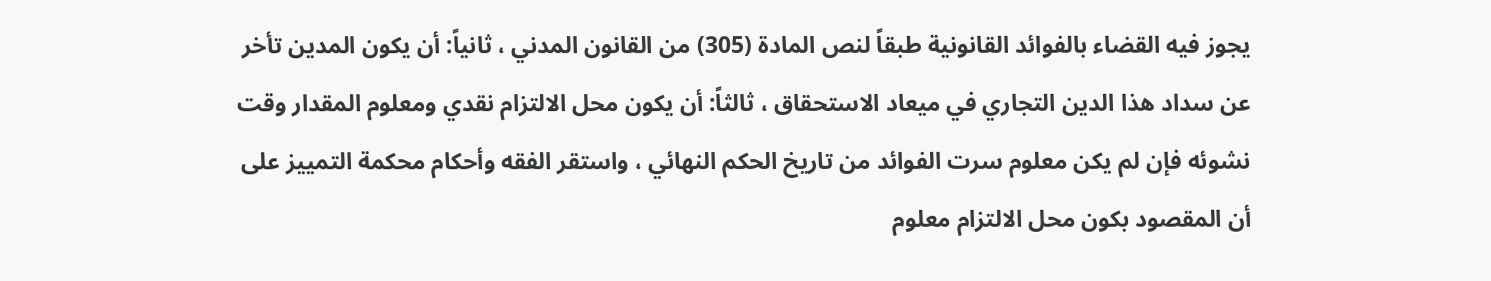يجوز فيه القضاء بالفوائد القانونية طبقاً لنص المادة (305) من القانون المدني ، ثانياً: أن يكون المدين تأخر عن سداد هذا الدين التجاري في ميعاد الاستحقاق ، ثالثاً: أن يكون محل الالتزام نقدي ومعلوم المقدار وقت نشوئه فإن لم يكن معلوم سرت الفوائد من تاريخ الحكم النهائي ، واستقر الفقه وأحكام محكمة التمييز على أن المقصود بكون محل الالتزام معلوم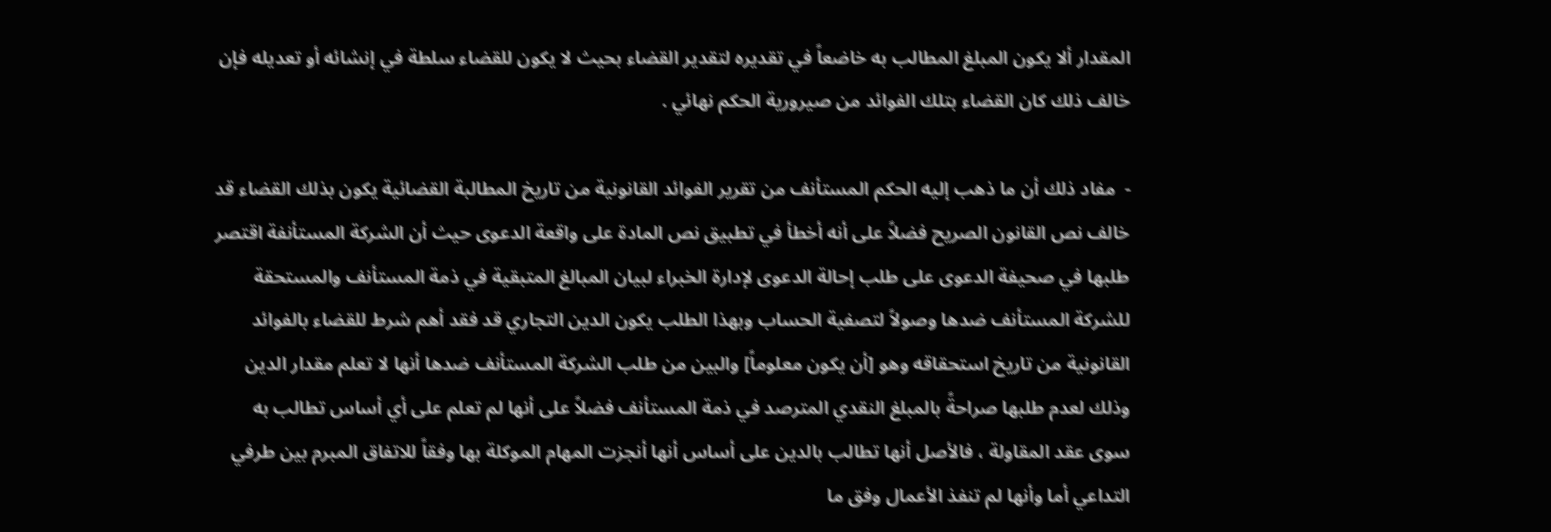المقدار ألا يكون المبلغ المطالب به خاضعاً في تقديره لتقدير القضاء بحيث لا يكون للقضاء سلطة في إنشائه أو تعديله فإن خالف ذلك كان القضاء بتلك الفوائد من صيرورية الحكم نهائي .

-  مفاد ذلك أن ما ذهب إليه الحكم المستأنف من تقرير الفوائد القانونية من تاريخ المطالبة القضائية يكون بذلك القضاء قد خالف نص القانون الصريح فضلاً على أنه أخطأ في تطبيق نص المادة على واقعة الدعوى حيث أن الشركة المستأنفة اقتصر طلبها في صحيفة الدعوى على طلب إحالة الدعوى لإدارة الخبراء لبيان المبالغ المتبقية في ذمة المستأنف والمستحقة للشركة المستأنف ضدها وصولاً لتصفية الحساب وبهذا الطلب يكون الدين التجاري قد فقد أهم شرط للقضاء بالفوائد القانونية من تاريخ استحقاقه وهو [أن يكون معلوماً] والبين من طلب الشركة المستأنف ضدها أنها لا تعلم مقدار الدين وذلك لعدم طلبها صراحةً بالمبلغ النقدي المترصد في ذمة المستأنف فضلاً على أنها لم تعلم على أي أساس تطالب به سوى عقد المقاولة ، فالأصل أنها تطالب بالدين على أساس أنها أنجزت المهام الموكلة بها وفقاً للاتفاق المبرم بين طرفي التداعي أما وأنها لم تنفذ الأعمال وفق ما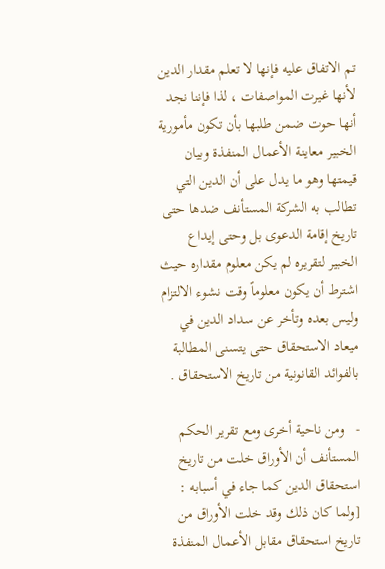تم الاتفاق عليه فإنها لا تعلم مقدار الدين لأنها غيرت المواصفات ، لذا فإننا نجد أنها حوت ضمن طلبها بأن تكون مأمورية الخبير معاينة الأعمال المنفذة وبيان قيمتها وهو ما يدل على أن الدين التي تطالب به الشركة المستأنف ضدها حتى تاريخ إقامة الدعوى بل وحتى إيداع الخبير لتقريره لم يكن معلوم مقداره حيث اشترط أن يكون معلوماً وقت نشوء الالتزام وليس بعده وتأخر عن سداد الدين في ميعاد الاستحقاق حتى يتسنى المطالبة بالفوائد القانونية من تاريخ الاستحقاق .

-   ومن ناحية أخرى ومع تقرير الحكم المستأنف أن الأوراق خلت من تاريخ استحقاق الدين كما جاء في أسبابه :
[ولما كان ذلك وقد خلت الأوراق من تاريخ استحقاق مقابل الأعمال المنفذة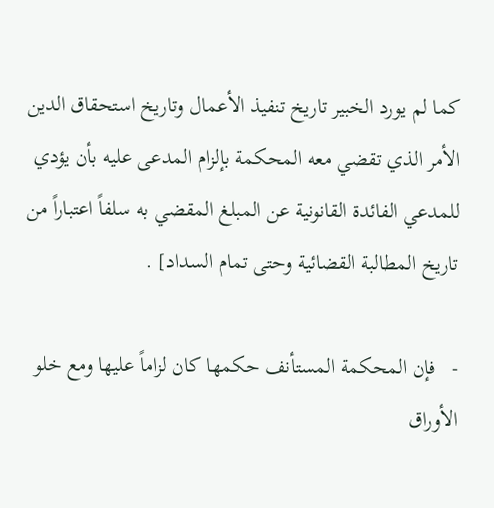كما لم يورد الخبير تاريخ تنفيذ الأعمال وتاريخ استحقاق الدين الأمر الذي تقضي معه المحكمة بإلزام المدعى عليه بأن يؤدي للمدعي الفائدة القانونية عن المبلغ المقضي به سلفاً اعتباراً من تاريخ المطالبة القضائية وحتى تمام السداد] .

-   فإن المحكمة المستأنف حكمها كان لزاماً عليها ومع خلو الأوراق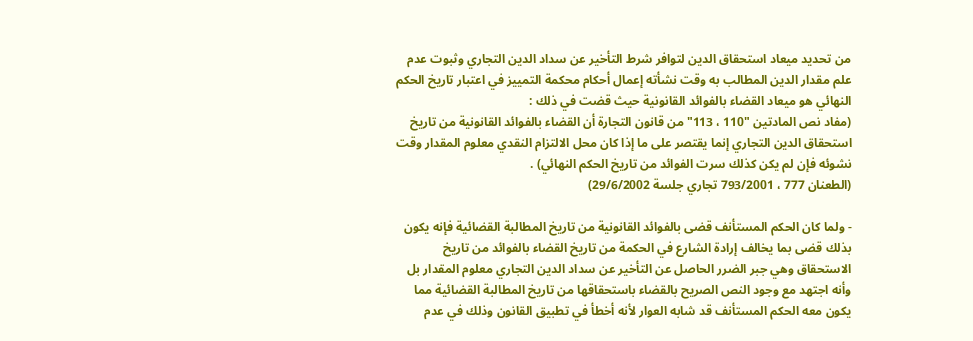من تحديد ميعاد استحقاق الدين لتوافر شرط التأخير عن سداد الدين التجاري وثبوت عدم علم مقدار الدين المطالب به وقت نشأته إعمال أحكام محكمة التمييز في اعتبار تاريخ الحكم النهائي هو ميعاد القضاء بالفوائد القانونية حيث قضت في ذلك :
(مفاد نص المادتين "110 ، 113" من قانون التجارة أن القضاء بالفوائد القانونية من تاريخ استحقاق الدين التجاري إنما يقتصر على ما إذا كان محل الالتزام النقدي معلوم المقدار وقت نشوئه فإن لم يكن كذلك سرت الفوائد من تاريخ الحكم النهائي) .
(الطعنان 777 ، 793/2001 تجاري جلسة 29/6/2002)

- ولما كان الحكم المستأنف قضى بالفوائد القانونية من تاريخ المطالبة القضائية فإنه يكون بذلك قضى بما يخالف إرادة الشارع في الحكمة من تاريخ القضاء بالفوائد من تاريخ الاستحقاق وهي جبر الضرر الحاصل عن التأخير عن سداد الدين التجاري معلوم المقدار بل وأنه اجتهد مع وجود النص الصريح بالقضاء باستحقاقها من تاريخ المطالبة القضائية مما يكون معه الحكم المستأنف قد شابه العوار لأنه أخطأ في تطبيق القانون وذلك في عدم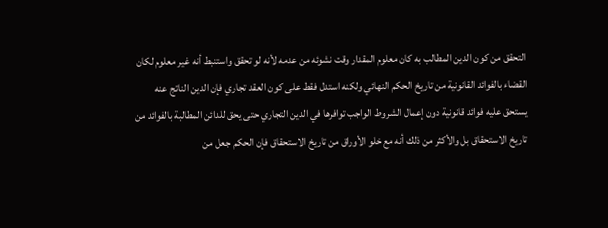التحقق من كون الدين المطالب به كان معلوم المقدار وقت نشوئه من عدمه لأنه لو تحقق واستنبط أنه غير معلوم لكان القضاء بالفوائد القانونية من تاريخ الحكم النهائي ولكنه استدل فقط على كون العقد تجاري فإن الدين الناتج عنه يستحق عليه فوائد قانونية دون إعمال الشروط الواجب توافرها في الدين التجاري حتى يحق للدائن المطالبة بالفوائد من تاريخ الاستحقاق بل والأكثر من ذلك أنه مع خلو الأوراق من تاريخ الاستحقاق فإن الحكم جعل من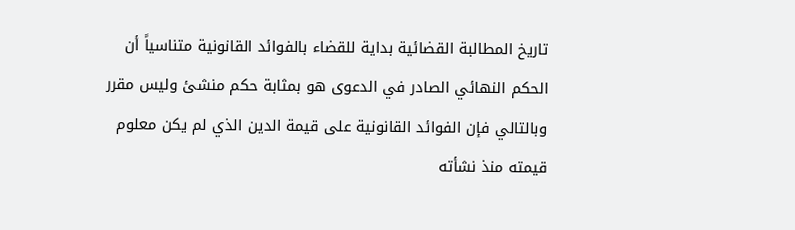تاريخ المطالبة القضائية بداية للقضاء بالفوائد القانونية متناسياً أن الحكم النهائي الصادر في الدعوى هو بمثابة حكم منشئ وليس مقرر وبالتالي فإن الفوائد القانونية على قيمة الدين الذي لم يكن معلوم قيمته منذ نشأته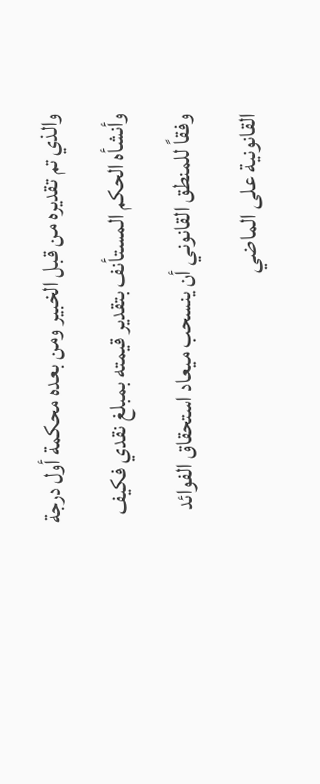والذي تم تقديره من قبل الخبير ومن بعده محكمة أول درجة وأنشأه الحكم المستأنف بتقدير قيمته بمبلغ نقدي فكيف وفقاً للمنطق القانوني أن ينسحب ميعاد استحقاق الفوائد القانونية على الماضي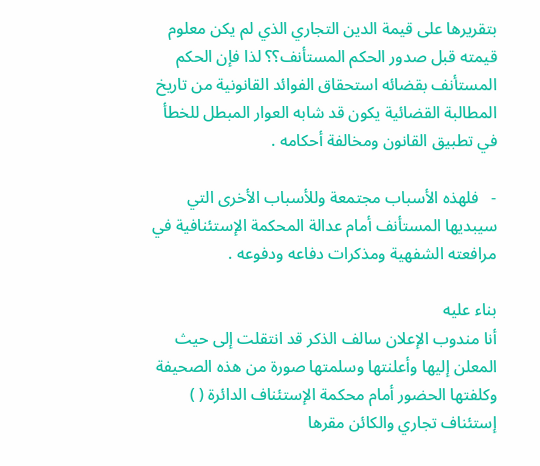بتقريرها على قيمة الدين التجاري الذي لم يكن معلوم قيمته قبل صدور الحكم المستأنف؟؟ لذا فإن الحكم المستأنف بقضائه استحقاق الفوائد القانونية من تاريخ المطالبة القضائية يكون قد شابه العوار المبطل للخطأ في تطبيق القانون ومخالفة أحكامه .

-   فلهذه الأسباب مجتمعة وللأسباب الأخرى التي سيبديها المستأنف أمام عدالة المحكمة الإستئنافية في مرافعته الشفهية ومذكرات دفاعه ودفوعه .

بناء عليه
أنا مندوب الإعلان سالف الذكر قد انتقلت إلى حيث المعلن إليها وأعلنتها وسلمتها صورة من هذه الصحيفة وكلفتها الحضور أمام محكمة الإستئناف الدائرة ( ) إستئناف تجاري والكائن مقرها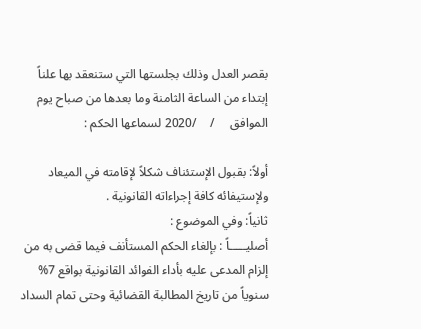بقصر العدل وذلك بجلستها التي ستنعقد بها علناً إبتداء من الساعة الثامنة وما بعدها من صباح يوم      الموافق     /    /2020 لسماعها الحكم :

أولاً: بقبول الإستئناف شكلاً لإقامته في الميعاد ولإستيفائه كافة إجراءاته القانونية .
ثانياً: وفي الموضوع :
أصليـــــاً : بإلغاء الحكم المستأنف فيما قضى به من إلزام المدعى عليه بأداء الفوائد القانونية بواقع 7% سنوياً من تاريخ المطالبة القضائية وحتى تمام السداد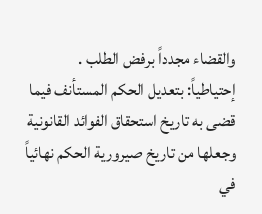والقضاء مجدداً برفض الطلب .
إحتياطياً: بتعديل الحكم المستأنف فيما قضى به تاريخ استحقاق الفوائد القانونية وجعلها من تاريخ صيرورية الحكم نهائياً في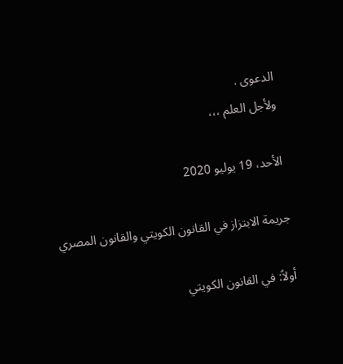الدعوى .
ولأجل العلم ،،،

الأحد، 19 يوليو 2020

جريمة الابتزاز في القانون الكويتي والقانون المصري

أولاً: في القانون الكويتي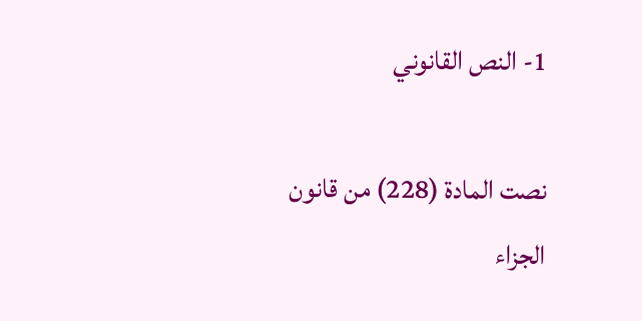1- النص القانوني

نصت المادة (228) من قانون الجزاء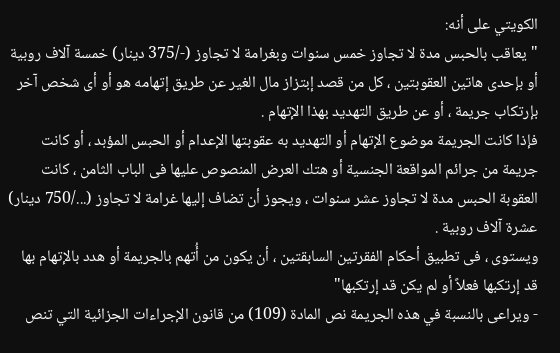الكويتي على أنه:
"يعاقب بالحبس مدة لا تجاوز خمس سنوات وبغرامة لا تجاوز (-/375 دينار) خمسة آلاف روبية أو بإحدى هاتين العقوبتين ، كل من قصد إبتزاز مال الغير عن طريق إتهامه هو أو أى شخص آخر بإرتكاب جريمة ، أو عن طريق التهديد بهذا الإتهام .
فإذا كانت الجريمة موضوع الإتهام أو التهديد به عقوبتها الإعدام أو الحبس المؤبد ، أو كانت جريمة من جرائم المواقعة الجنسية أو هتك العرض المنصوص عليها فى الباب الثامن ، كانت العقوبة الحبس مدة لا تجاوز عشر سنوات ، ويجوز أن تضاف إليها غرامة لا تجاوز (.../750 دينار) عشرة آلاف روبية .
ويستوى ، فى تطبيق أحكام الفقرتين السابقتين ، أن يكون من أُتهم بالجريمة أو هدد بالإتهام بها قد إرتكبها فعلاً أو لم يكن قد إرتكبها"
- ويراعى بالنسبة في هذه الجريمة نص المادة (109) من قانون الإجراءات الجزائية التي تنص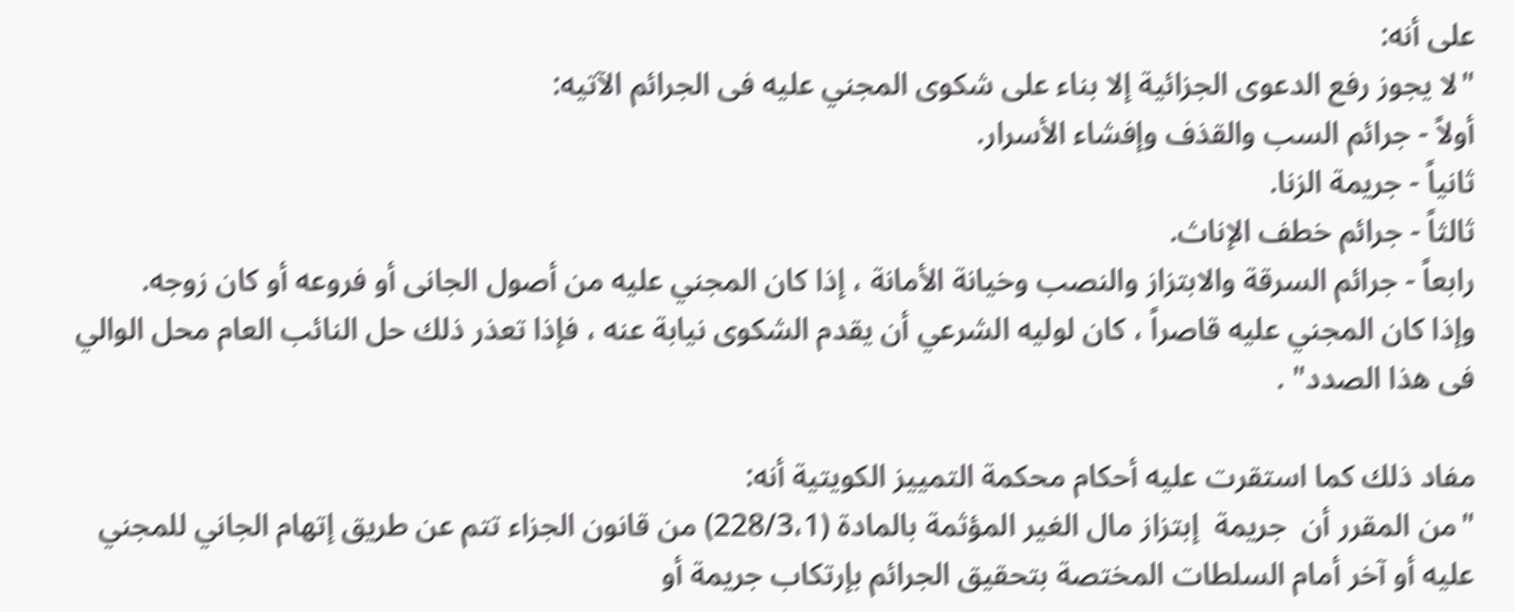على أنه:
"لا يجوز رفع الدعوى الجزائية إلا بناء على شكوى المجني عليه فى الجرائم الآتيه:
أولاً - جرائم السب والقذف وإفشاء الأسرار.
ثانياً - جريمة الزنا.
ثالثاً - جرائم خطف الإناث.
رابعاً - جرائم السرقة والابتزاز والنصب وخيانة الأمانة ، إذا كان المجني عليه من أصول الجانى أو فروعه أو كان زوجه.
وإذا كان المجني عليه قاصراً ، كان لوليه الشرعي أن يقدم الشكوى نيابة عنه ، فإذا تعذر ذلك حل النائب العام محل الوالي فى هذا الصدد" .

مفاد ذلك كما استقرت عليه أحكام محكمة التمييز الكويتية أنه:
"من المقرر أن  جريمة  إبتزاز مال الغير المؤثمة بالمادة (228/3،1) من قانون الجزاء تتم عن طريق إتهام الجاني للمجني عليه أو آخر أمام السلطات المختصة بتحقيق الجرائم بإرتكاب جريمة أو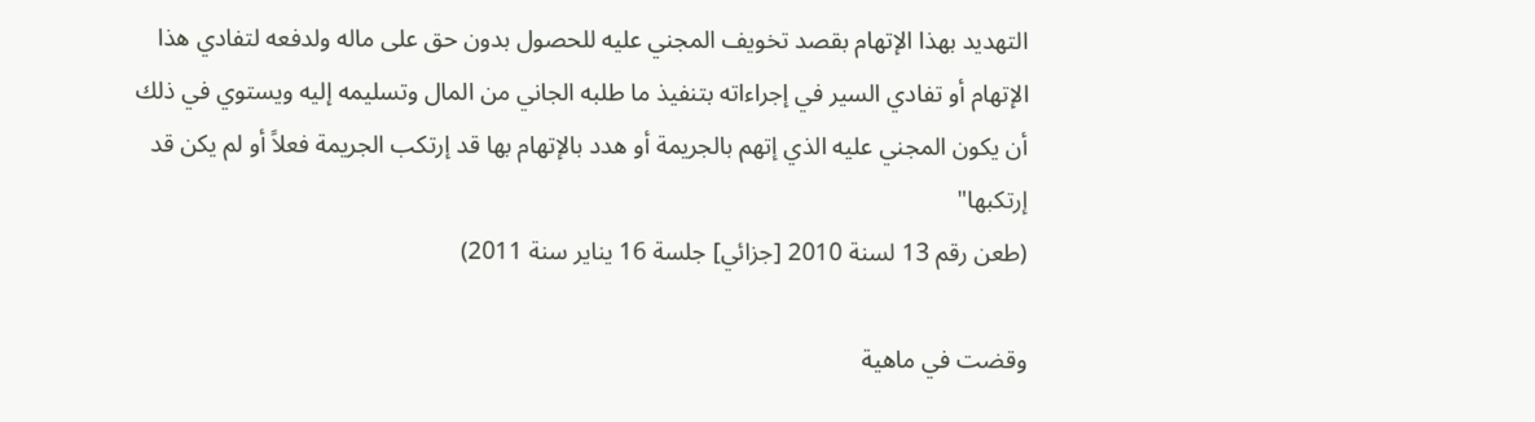التهديد بهذا الإتهام بقصد تخويف المجني عليه للحصول بدون حق على ماله ولدفعه لتفادي هذا الإتهام أو تفادي السير في إجراءاته بتنفيذ ما طلبه الجاني من المال وتسليمه إليه ويستوي في ذلك أن يكون المجني عليه الذي إتهم بالجريمة أو هدد بالإتهام بها قد إرتكب الجريمة فعلاً أو لم يكن قد إرتكبها"
(طعن رقم 13 لسنة 2010 [جزائي] جلسة 16 يناير سنة 2011)

وقضت في ماهية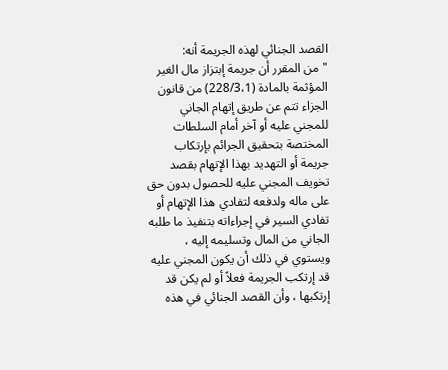القصد الجنائي لهذه الجريمة أنه:
"من المقرر أن جريمة إبتزاز مال الغير المؤثمة بالمادة (228/3،1) من قانون الجزاء تتم عن طريق إتهام الجاني للمجني عليه أو آخر أمام السلطات المختصة بتحقيق الجرائم بإرتكاب
جريمة أو التهديد بهذا الإتهام بقصد تخويف المجني عليه للحصول بدون حق على ماله ولدفعه لتفادي هذا الإتهام أو تفادي السير في إجراءاته بتنفيذ ما طلبه الجاني من المال وتسليمه إليه ، ويستوي في ذلك أن يكون المجني عليه قد إرتكب الجريمة فعلاً أو لم يكن قد إرتكبها ، وأن القصد الجنائي في هذه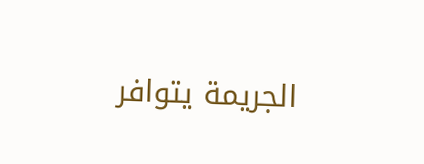الجريمة يتوافر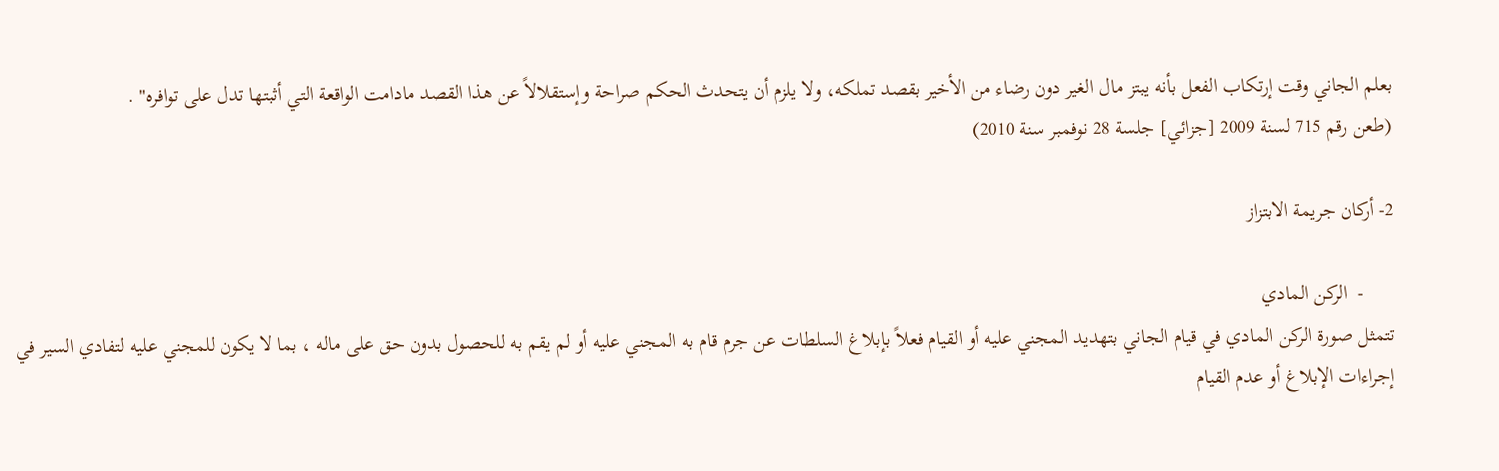بعلم الجاني وقت إرتكاب الفعل بأنه يبتز مال الغير دون رضاء من الأخير بقصد تملكه، ولا يلزم أن يتحدث الحكم صراحة وإستقلالاً عن هذا القصد مادامت الواقعة التي أثبتها تدل على توافره" .
(طعن رقم 715 لسنة 2009 [جزائي] جلسة 28 نوفمبر سنة 2010)

2- أركان جريمة الابتزاز

      -  الركن المادي
تتمثل صورة الركن المادي في قيام الجاني بتهديد المجني عليه أو القيام فعلاً بإبلاغ السلطات عن جرم قام به المجني عليه أو لم يقم به للحصول بدون حق على ماله ، بما لا يكون للمجني عليه لتفادي السير في إجراءات الإبلاغ أو عدم القيام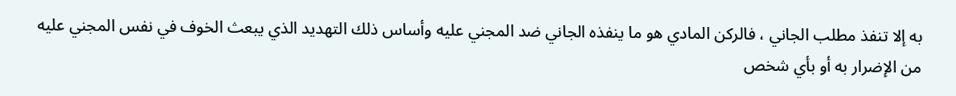به إلا تنفذ مطلب الجاني ، فالركن المادي هو ما ينفذه الجاني ضد المجني عليه وأساس ذلك التهديد الذي يبعث الخوف في نفس المجني عليه من الإضرار به أو بأي شخص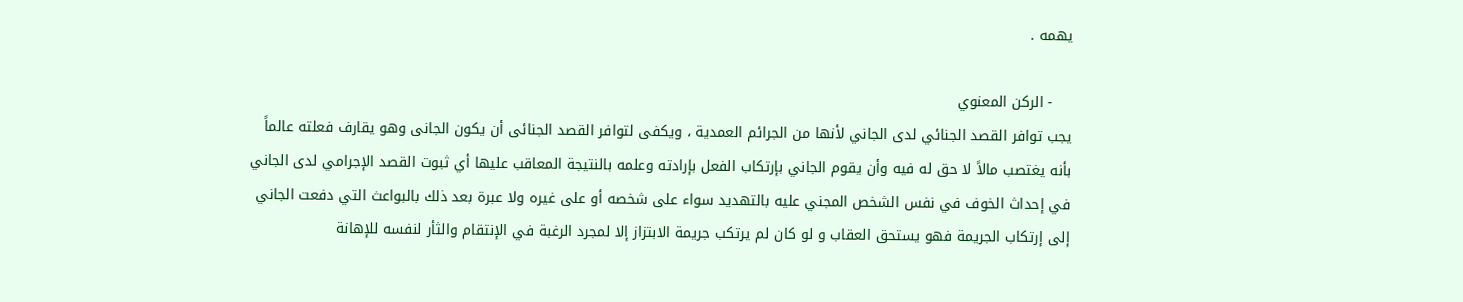يهمه .

    - الركن المعنوي
يجب توافر القصد الجنائي لدى الجاني لأنها من الجرائم العمدية ، ويكفى لتوافر القصد الجنائى أن يكون الجانى وهو يقارف فعلته عالماً بأنه يغتصب مالاً لا حق له فيه وأن يقوم الجاني بإرتكاب الفعل بإرادته وعلمه بالنتيجة المعاقب عليها أي ثبوت القصد الإجرامي لدى الجاني في إحداث الخوف في نفس الشخص المجني عليه بالتهديد سواء على شخصه أو على غيره ولا عبرة بعد ذلك بالبواعث التي دفعت الجاني إلى إرتكاب الجريمة فهو يستحق العقاب و لو كان لم يرتكب جريمة الابتزاز إلا لمجرد الرغبة في الإنتقام والثأر لنفسه للإهانة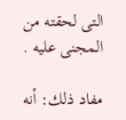التى لحقته من المجنى عليه .

مفاد ذلك: أنه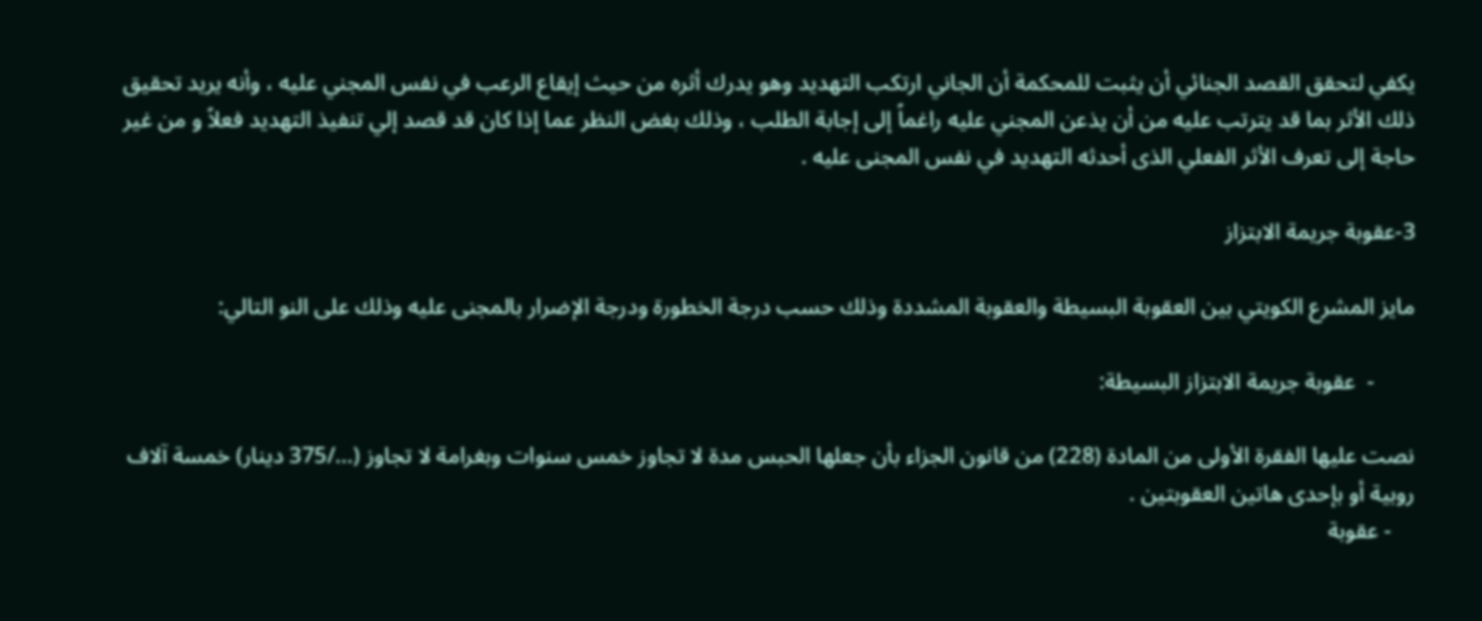يكفي لتحقق القصد الجنائي أن يثبت للمحكمة أن الجاني ارتكب التهديد وهو يدرك أثره من حيث إيقاع الرعب في نفس المجني عليه ، وأنه يريد تحقيق ذلك الأثر بما قد يترتب عليه من أن يذعن المجني عليه راغماً إلى إجابة الطلب ، وذلك بغض النظر عما إذا كان قد قصد إلي تنفيذ التهديد فعلاً و من غير حاجة إلى تعرف الأثر الفعلي الذى أحدثه التهديد في نفس المجنى عليه .

3-عقوبة جريمة الابتزاز

مايز المشرع الكويتي بين العقوبة البسيطة والعقوبة المشددة وذلك حسب درجة الخطورة ودرجة الإضرار بالمجنى عليه وذلك على النو التالي:

       -  عقوبة جريمة الابتزاز البسيطة:

نصت عليها الفقرة الأولى من المادة (228) من قانون الجزاء بأن جعلها الحبس مدة لا تجاوز خمس سنوات وبغرامة لا تجاوز (.../375 دينار) خمسة آلاف روبية أو بإحدى هاتين العقوبتين .
    - عقوبة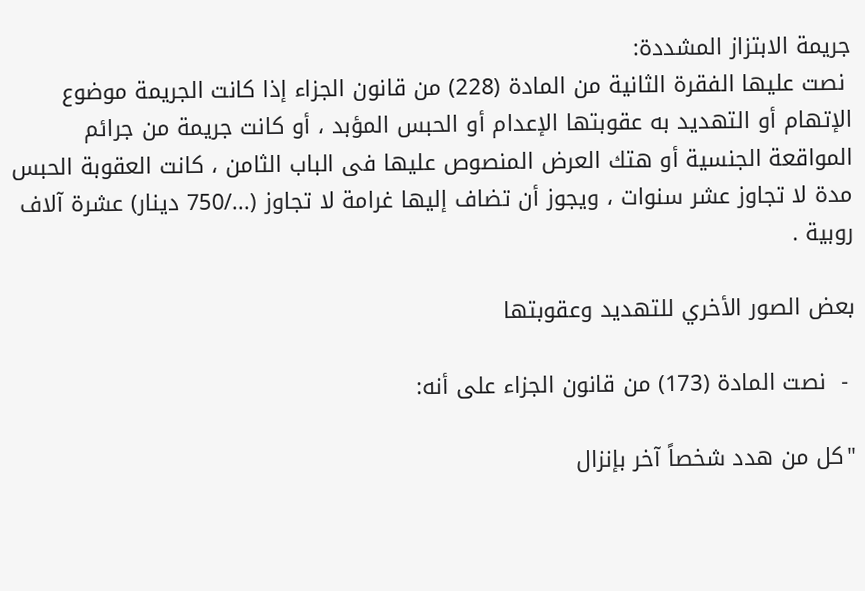جريمة الابتزاز المشددة:
 نصت عليها الفقرة الثانية من المادة (228) من قانون الجزاء إذا كانت الجريمة موضوع الإتهام أو التهديد به عقوبتها الإعدام أو الحبس المؤبد ، أو كانت جريمة من جرائم المواقعة الجنسية أو هتك العرض المنصوص عليها فى الباب الثامن ، كانت العقوبة الحبس مدة لا تجاوز عشر سنوات ، ويجوز أن تضاف إليها غرامة لا تجاوز (.../750 دينار) عشرة آلاف روبية .

بعض الصور الأخري للتهديد وعقوبتها

 -  نصت المادة (173) من قانون الجزاء على أنه:

"كل من هدد شخصاً آخر بإنزال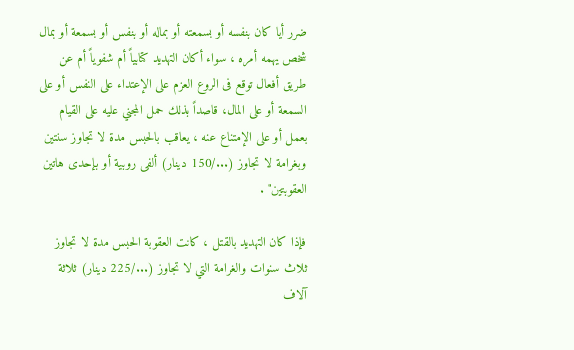ضرر أيا كان بنفسه أو بسمعته أو بماله أو بنفس أو بسمعة أو بمال شخص يهمه أمره ، سواء أكان التهديد كتابياً أم شفوياً أم عن طريق أفعال توقع فى الروع العزم على الإعتداء على النفس أو على السمعة أو على المال، قاصداً بذلك حمل المجني عليه على القيام بعمل أو على الإمتناع عنه ، يعاقب بالحبس مدة لا تجاوز سنتين وبغرامة لا تجاوز (.../150 دينار) ألفى روبية أو بإحدى هاتين العقوبتين" .

فإذا كان التهديد بالقتل ، كانت العقوبة الحبس مدة لا تجاوز ثلاث سنوات والغرامة التي لا تجاوز (.../225 دينار) ثلاثة آلاف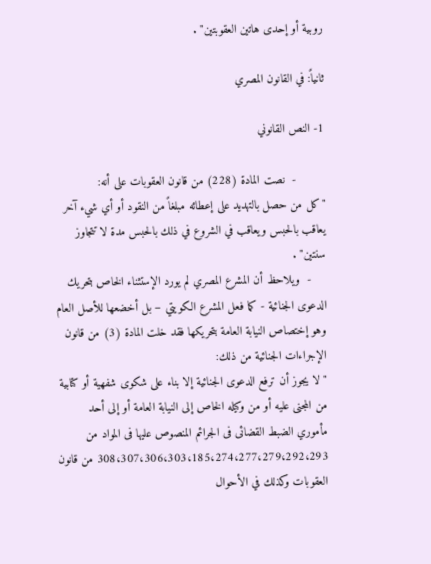روبية أو إحدى هاتين العقوبتين" .

ثانياً: في القانون المصري

1- النص القانوني

        -  نصت المادة (228) من قانون العقوبات على أنه:
"كل من حصل بالتهديد على إعطائه مبلغاً من النقود أو أي شيء آخر يعاقب بالحبس ويعاقب في الشروع في ذلك بالحبس مدة لا تتجاوز سنتين" .
    -  ويلاحظ أن المشرع المصري لم يورد الإستثناء الخاص بتحريك الدعوى الجنائية - كما فعل المشرع الكويتي – بل أخضعها للأصل العام وهو إختصاص النيابة العامة بتحريكها فقد خلت المادة (3) من قانون الإجراءات الجنائية من ذلك:
" لا يجوز أن ترفع الدعوى الجنائية إلا بناء على شكوى شفهية أو كتابية من المجنى عليه أو من وكيله الخاص إلى النيابة العامة أو إلى أحد مأموري الضبط القضائى فى الجرائم المنصوص عليها فى المواد من 308،307،306،303،185،274،277،279،292،293 من قانون العقوبات وكذلك في الأحوال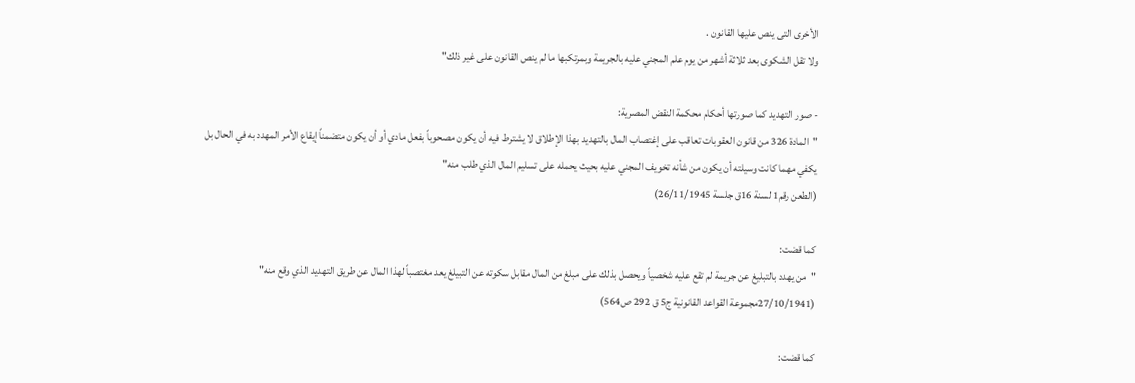الأخرى التى ينص عليها القانون .
ولا تقل الشكوى بعد ثلاثة أشهر من يوم علم المجني عليه بالجريمة وبمرتكبها ما لم ينص القانون على غير ذلك"

- صور التهديد كما صورتها أحكام محكمة النقض المصرية:
"المادة 326 من قانون العقوبات تعاقب على إغتصاب المال بالتهديد بهذا الإطلاق لا يشترط فيه أن يكون مصحوباً بفعل مادي أو أن يكون متضمناً إيقاع الأمر المهدد به في الحال بل يكفي مهما كانت وسيلته أن يكون من شأنه تخويف المجني عليه بحيث يحمله على تسليم المال الذي طلب منه"
(الطعن رقم1 لسنة 16ق جلسة 26/11/1945)

كما قضت:
"من يهدد بالتبليغ عن جريمة لم تقع عليه شخصياً ويحصل بذلك على مبلغ من المال مقابل سكوته عن التبيلغ يعد مغتصباً لهذا المال عن طريق التهديد الذي وقع منه"
(27/10/1941مجموعة القواعد القانونية ج5 ق 292 ص564)

كما قضت: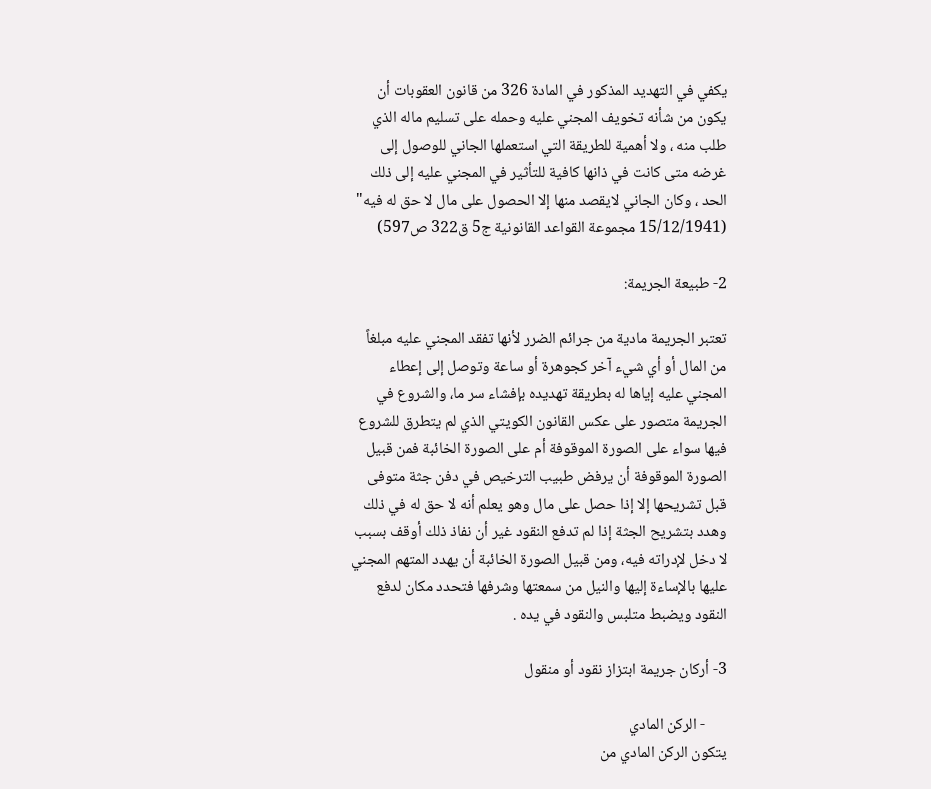يكفي في التهديد المذكور في المادة 326 من قانون العقوبات أن يكون من شأنه تخويف المجني عليه وحمله على تسليم ماله الذي طلب منه ، ولا أهمية للطريقة التي استعملها الجاني للوصول إلى غرضه متى كانت في ذانها كافية للتأثير في المجني عليه إلى ذلك الحد ، وكان الجاني لايقصد منها إلا الحصول على مال لا حق له فيه"
(15/12/1941 مجموعة القواعد القانونية ج5 ق322 ص597)

2- طبيعة الجريمة:

تعتبر الجريمة مادية من جرائم الضرر لأنها تفقد المجني عليه مبلغاً من المال أو أي شيء آخر كجوهرة أو ساعة وتوصل إلى إعطاء المجني عليه إياها له بطريقة تهديده بإفشاء سر ما، والشروع في الجريمة متصور على عكس القانون الكويتي الذي لم يتطرق للشروع فيها سواء على الصورة الموقوفة أم على الصورة الخائبة فمن قبيل الصورة الموقوفة أن يرفض طبيب الترخيص في دفن جثة متوفى قبل تشريحها إلا إذا حصل على مال وهو يعلم أنه لا حق له في ذلك وهدد بتشريح الجثة إذا لم تدفع النقود غير أن نفاذ ذلك أوقف بسبب لا دخل لإدراته فيه، ومن قبيل الصورة الخائبة أن يهدد المتهم المجني عليها بالإساءة إليها والنيل من سمعتها وشرفها فتحدد مكان لدفع النقود ويضبط متلبس والنقود في يده .

3- أركان جريمة ابتزاز نقود أو منقول

      - الركن المادي
يتكون الركن المادي من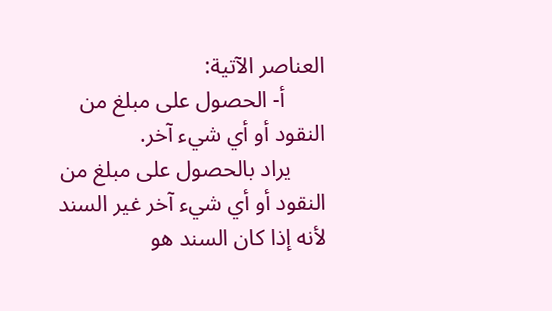العناصر الآتية:
       أ‌- الحصول على مبلغ من النقود أو أي شيء آخر.
      يراد بالحصول على مبلغ من النقود أو أي شيء آخر غير السند لأنه إذا كان السند هو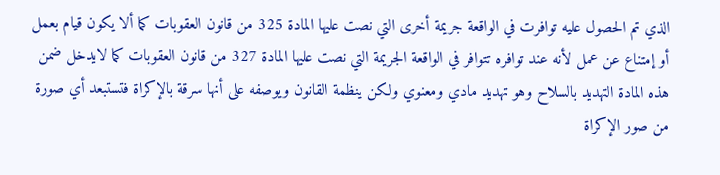الذي تم الحصول عليه توافرت في الواقعة جريمة أخرى التي نصت عليها المادة 325 من قانون العقوبات كما ألا يكون قيام بعمل أو إمتناع عن عمل لأنه عند توافره تتوافر في الواقعة الجريمة التي نصت عليها المادة 327 من قانون العقوبات كما لايدخل ضمن هذه المادة التهديد بالسلاح وهو تهديد مادي ومعنوي ولكن ينظمة القانون ويوصفه على أنها سرقة بالإكراة فتستبعد أي صورة من صور الإكراة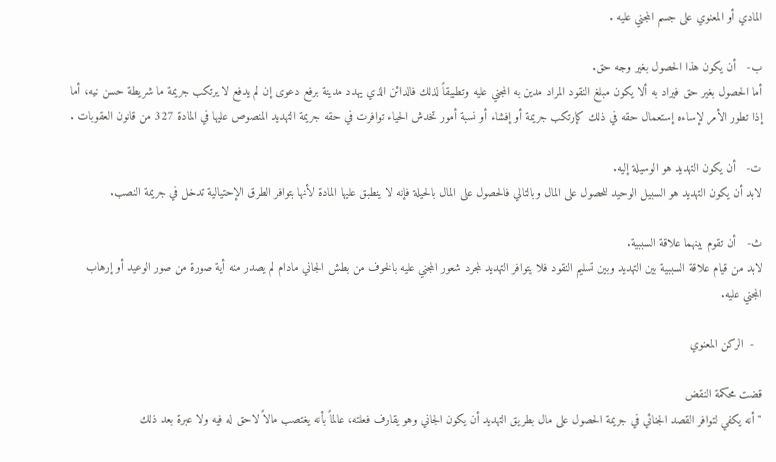المادي أو المعنوي على جسم المجني عليه .

ب‌-   أن يكون هذا الحصول بغير وجه حق.
أما الحصول بغير حق فيراد به ألا يكون مبلغ النقود المراد مدين به المجني عليه وتطبيقاً لذلك فالدائن الذي يهدد مدينة برفع دعوى إن لم يدفع لا يرتكب جريمة ما شريطة حسن نيه، أما إذا تطور الأمر لإساءه إستعمال حقه في ذلك كإرتكب جريمة أو إفشاء أو نسبة أمور تخدش الحياء توافرت في حقه جريمة التهديد المنصوص عليها في المادة 327 من قانون العقوبات .

ت‌-   أن يكون التهديد هو الوسيلة إليه.
لابد أن يكون التهديد هو السبيل الوحيد للحصول على المال وبالتالي فالحصول على المال بالحيلة فإنه لا ينطبق عليها المادة لأنها بتوافر الطرق الإحتيالية تدخل في جريمة النصب.

ث‌-   أن تقوم بينهما علاقة السببية.
لابد من قيام علاقة السببية بين التهديد وبين تسليم النقود فلا يتوافر التهديد لمجرد شعور المجني عليه بالخوف من بطش الجاني مادام لم يصدر منه أية صورة من صور الوعيد أو إرهاب المجني عليه.

  -  الركن المعنوي

قضت محكمة النقض
"أنه يكفي لتوافر القصد الجنائي في جريمة الحصول على مال بطريق التهديد أن يكون الجاني وهو يقارف فعلته، عالماً بأنه يغتصب مالاً لاحق له فيه ولا عبرة بعد ذلك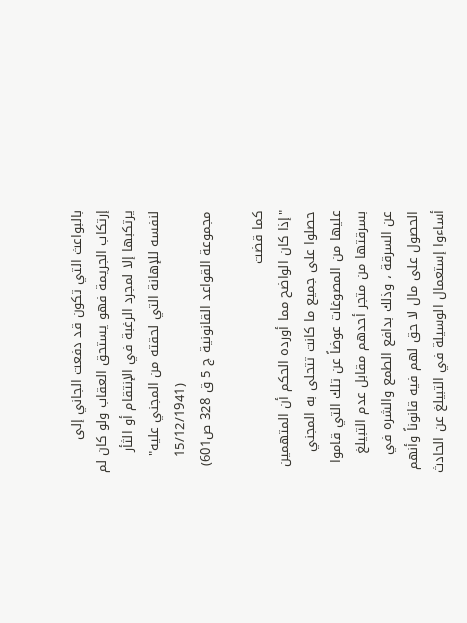بالبواعث التي تكون قد دفعت الجاني إلى إرتكاب الجريمة فهو يستحق العقاب ولو كان لم يرتكبها إلا لمجرد الرغبة في الإنتقام أو الثأر لنفسه للإهانة التي لحقته من المجني عليه"
                                       (15/12/1941 مجموعة القواعد القانونية ج 5 ق 328 ص601)

كما قضت
"إذا كان الواضح مما أورده الحكم أن المتهمين حصلوا على جميع ما كانت تتحلى به المجني عليها من المصوغات عوضاً عن تلك التي قاموا بسرقتها من متجر أحدهم مقابل عدم التبيلغ عن السرقة ، وذلك بدافع الطمع والشره في الحصول على مال لا حق لهم فيه قانوناً وأنهم أساءوا إستعمال الوسيلة في التبيلغ عن الحادث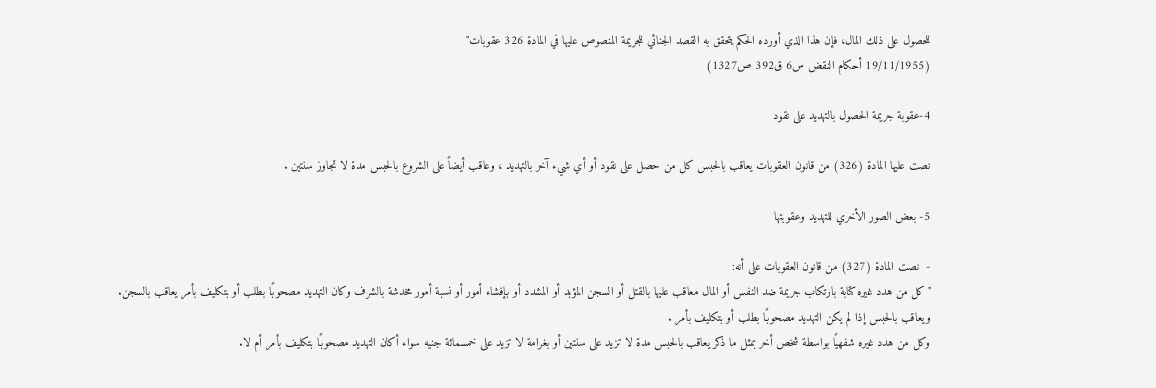للحصول على ذلك المال، فإن هذا الذي أورده الحكم يتحقق به القصد الجنائي للجريمة المنصوص عليها في المادة 326 عقوبات"
(19/11/1955 أحكام النقض س6 ق392 ص1327)

4-عقوبة جريمة الحصول بالتهديد على نقود

نصت عليها المادة (326) من قانون العقوبات يعاقب بالحبس كل من حصل على نقود أو أي شيء آخر بالتهديد ، وعاقب أيضاً على الشروع بالحبس مدة لا تجاوز سنتين .

5- بعض الصور الأخري للتهديد وعقوبتها

-  نصت المادة (327) من قانون العقوبات على أنه:
"كل من هدد غيره كتابة بارتكاب جريمة ضد النفس أو المال معاقب عليها بالقتل أو السجن المؤبد أو المشدد أو بإفشاء أمور أو نسبة أمور مخدشة بالشرف وكان التهديد مصحوبًا بطلب أو بتكليف بأمر يعاقب بالسجن.
ويعاقب بالحبس إذا لم يكن التهديد مصحوبًا بطلب أو بتكليف بأمر .
وكل من هدد غيره شفهيًا بواسطة شخص أخر بمثل ما ذكر يعاقب بالحبس مدة لا تزيد على سنتين أو بغرامة لا تزيد على خمسمائة جنيه سواء أكان التهديد مصحوبًا بتكليف بأمر أم لا.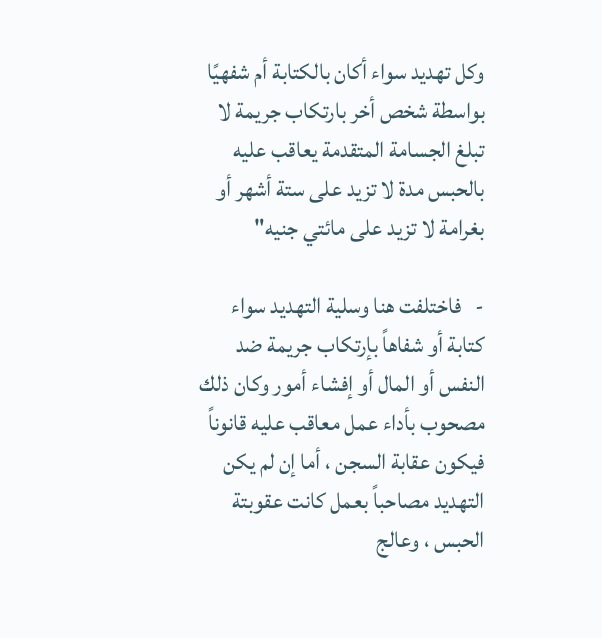وكل تهديد سواء أكان بالكتابة أم شفهيًا بواسطة شخص أخر بارتكاب جريمة لا تبلغ الجسامة المتقدمة يعاقب عليه بالحبس مدة لا تزيد على ستة أشهر أو بغرامة لا تزيد على مائتي جنيه"

-   فاختلفت هنا وسلية التهديد سواء كتابة أو شفاهاً بإرتكاب جريمة ضد النفس أو المال أو إفشاء أمور وكان ذلك مصحوب بأداء عمل معاقب عليه قانوناً فيكون عقابة السجن ، أما إن لم يكن التهديد مصاحباً بعمل كانت عقوبتة الحبس ، وعالج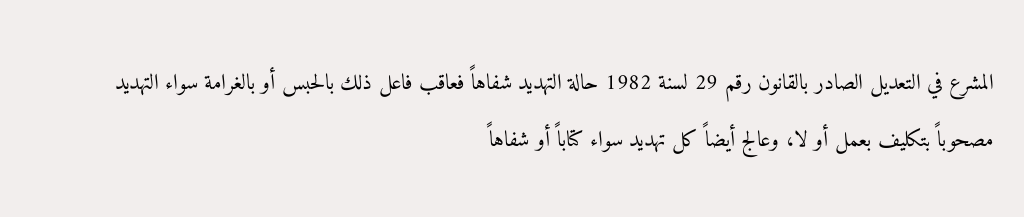المشرع في التعديل الصادر بالقانون رقم 29 لسنة 1982 حالة التهديد شفاهاً فعاقب فاعل ذلك بالحبس أو بالغرامة سواء التهديد مصحوباً بتكليف بعمل أو لا، وعالج أيضاً كل تهديد سواء كتاباً أو شفاهاً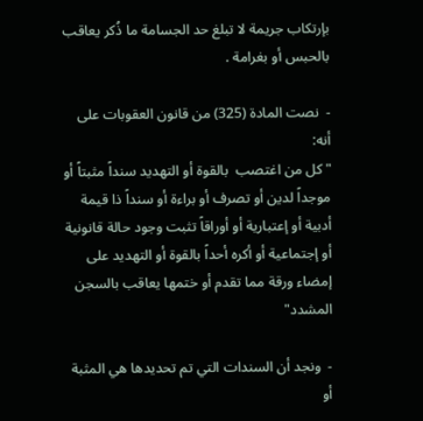بإرتكاب جريمة لا تبلغ حد الجسامة ما ذُكر يعاقب بالحبس أو بغرامة .

-  نصت المادة (325) من قانون العقوبات على أنه:
"كل من اغتصب  بالقوة أو التهديد سنداً مثبتاً أو موجداً لدين أو تصرف أو براءة أو سنداً ذا قيمة أدبية أو إعتبارية أو أوراقاً تثبت وجود حالة قانونية أو إجتماعية أو أكره أحداً بالقوة أو التهديد على إمضاء ورقة مما تقدم أو ختمها يعاقب بالسجن المشدد"

-  ونجد أن السندات التي تم تحديدها هي المثبة أو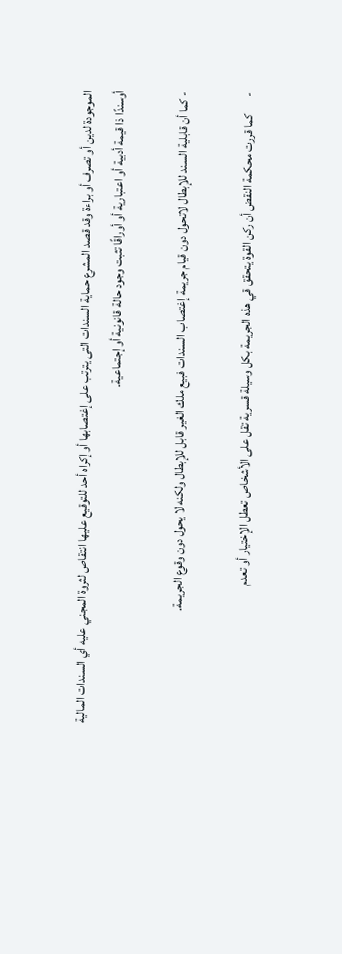الموجودة لدين أو تصرف أو براءة وقد قصد المشرع حماية السندات التى يترتب على إغتصابها أو إكراه أحد للتوقيع عليها انتقاص لثروة المجني عليه أي السندات المالية أوسندًا ذا قيمة أدبية أو اعتبارية أو أوراقًا تثبت وجود حالة قانونية أو إجتماعية.

- كما أن قابلية السند للإبطال لاتحول دون قيام جريمة إغتصاب السندات فبيع ملك الغير قابل للإبطال ولكنه لا يحول دون وقوع الجريمة.

-       كما قررت محكمة النقض أن ركن القوة يتحقق قي هذه الجريمة بكل وسيلة قسرية تقل على الأشخاص تعطل الإختيار أو تعدم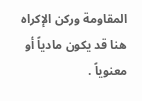المقاومة وركن الإكراه هنا قد يكون مادياً أو معنوياً .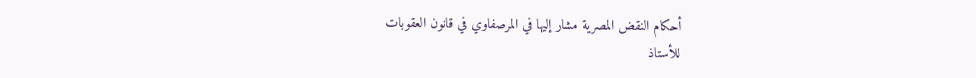أحكام النقض المصرية مشار إليها في المرصفاوي في قانون العقوبات
للأستاذ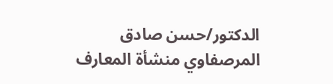الدكتور/حسن صادق المرصفاوي منشأة المعارف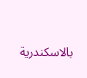بالاسكندرية